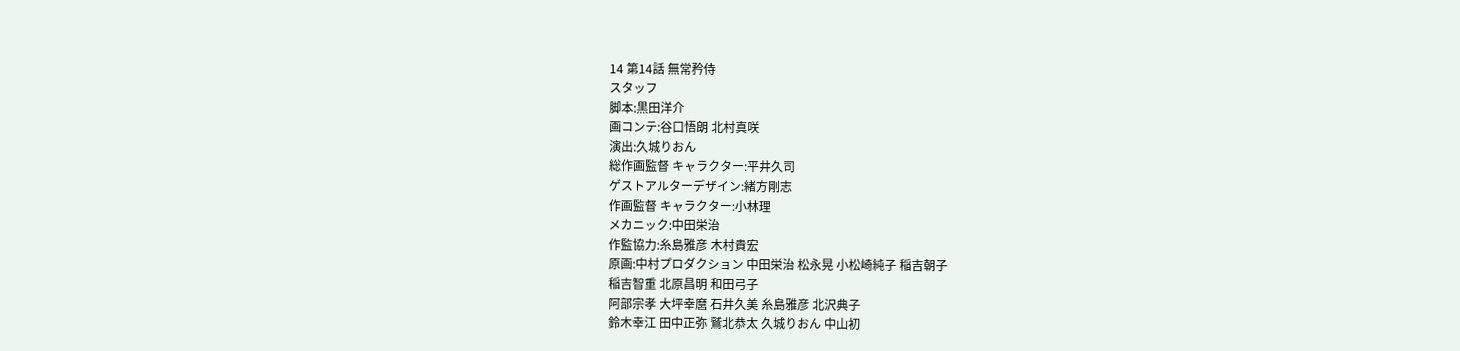14 第14話 無常矜侍
スタッフ
脚本:黒田洋介
画コンテ:谷口悟朗 北村真咲
演出:久城りおん
総作画監督 キャラクター:平井久司
ゲストアルターデザイン:緒方剛志
作画監督 キャラクター:小林理
メカニック:中田栄治
作監協力:糸島雅彦 木村貴宏
原画:中村プロダクション 中田栄治 松永晃 小松崎純子 稲吉朝子
稲吉智重 北原昌明 和田弓子
阿部宗孝 大坪幸麿 石井久美 糸島雅彦 北沢典子
鈴木幸江 田中正弥 鷲北恭太 久城りおん 中山初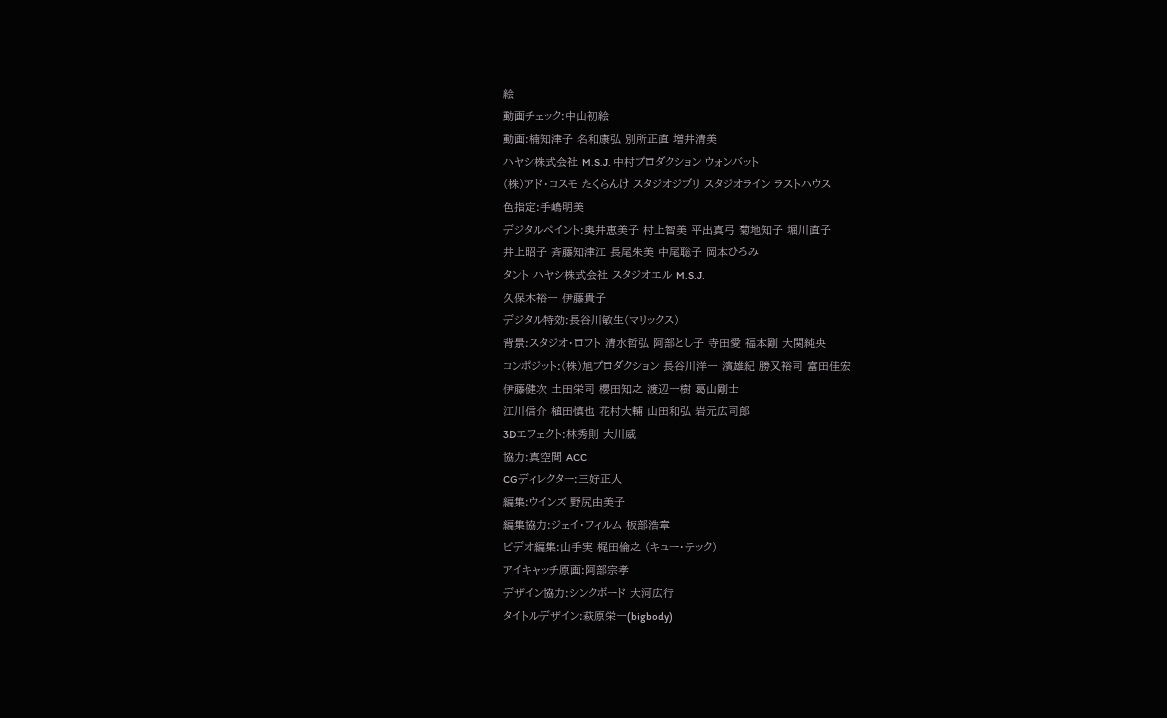絵
動画チェック:中山初絵
動画:楠知津子 名和康弘 別所正直 増井清美
ハヤシ株式会社 M.S.J. 中村プロダクション ウォンバット
(株)アド・コスモ たくらんけ スタジオジブリ スタジオライン ラストハウス
色指定:手嶋明美
デジタルペイント:奥井恵美子 村上智美 平出真弓 菊地知子 堀川直子
井上昭子 斉藤知津江 長尾朱美 中尾聡子 岡本ひろみ
タント ハヤシ株式会社 スタジオエル M.S.J.
久保木裕一 伊藤貴子
デジタル特効:長谷川敏生(マリックス)
背景:スタジオ・ロフト 清水哲弘 阿部とし子 寺田愛 福本剛 大関純央
コンポジット:(株)旭プロダクション 長谷川洋一 濱雄紀 勝又裕司 富田佳宏
伊藤健次 土田栄司 櫻田知之 渡辺一樹 葛山剛士
江川信介 植田慎也 花村大輔 山田和弘 岩元広司郎
3Dエフェクト:林秀則 大川威
協力:真空間 ACC
CGディレクター:三好正人
編集:ウインズ 野尻由美子
編集協力:ジェイ・フィルム 板部浩章
ビデオ編集:山手実 梶田倫之 (キュー・テック)
アイキャッチ原画:阿部宗孝
デザイン協力:シンクボード 大河広行
タイトルデザイン:萩原栄一(bigbody)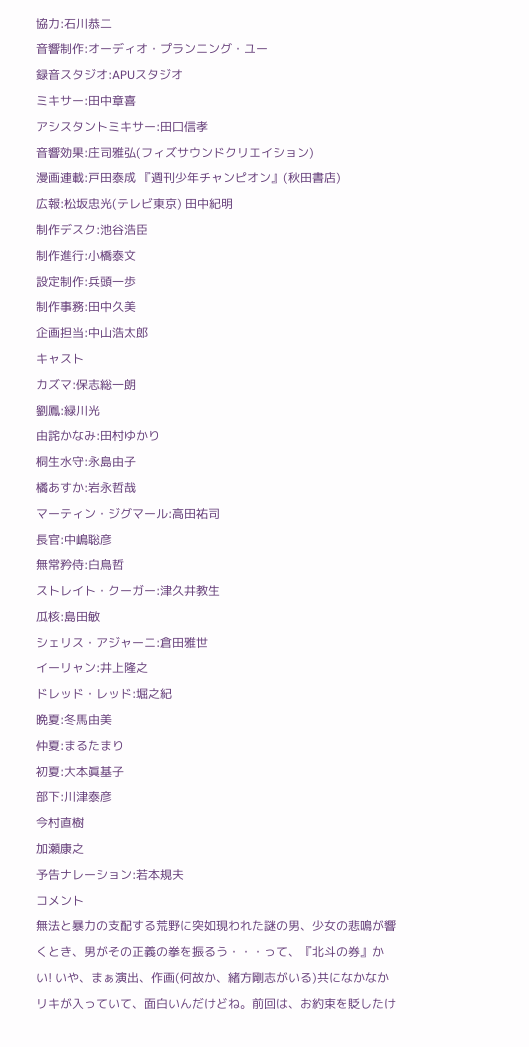協力:石川恭二
音響制作:オーディオ・プランニング・ユー
録音スタジオ:APUスタジオ
ミキサー:田中章喜
アシスタントミキサー:田口信孝
音響効果:庄司雅弘(フィズサウンドクリエイション)
漫画連載:戸田泰成 『週刊少年チャンピオン』(秋田書店)
広報:松坂忠光(テレビ東京) 田中紀明
制作デスク:池谷浩臣
制作進行:小橋泰文
設定制作:兵頭一歩
制作事務:田中久美
企画担当:中山浩太郎
キャスト
カズマ:保志総一朗
劉鳳:緑川光
由詫かなみ:田村ゆかり
桐生水守:永島由子
橘あすか:岩永哲哉
マーティン・ジグマール:高田祐司
長官:中嶋聡彦
無常矜侍:白鳥哲
ストレイト・クーガー:津久井教生
瓜核:島田敏
シェリス・アジャーニ:倉田雅世
イーリャン:井上隆之
ドレッド・レッド:堀之紀
晩夏:冬馬由美
仲夏:まるたまり
初夏:大本眞基子
部下:川津泰彦
今村直樹
加瀬康之
予告ナレーション:若本規夫
コメント
無法と暴力の支配する荒野に突如現われた謎の男、少女の悲鳴が響くとき、男がその正義の拳を振るう・・・って、『北斗の券』かい! いや、まぁ演出、作画(何故か、緒方剛志がいる)共になかなかリキが入っていて、面白いんだけどね。前回は、お約束を貶したけ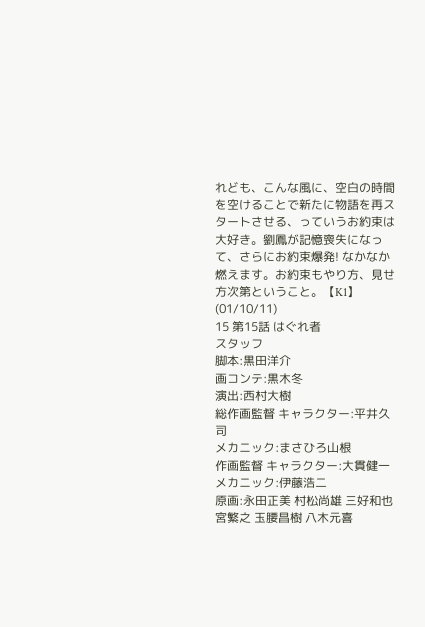れども、こんな風に、空白の時間を空けることで新たに物語を再スタートさせる、っていうお約束は大好き。劉鳳が記憶喪失になって、さらにお約束爆発! なかなか燃えます。お約束もやり方、見せ方次第ということ。【K1】(01/10/11)
15 第15話 はぐれ者
スタッフ
脚本:黒田洋介
画コンテ:黒木冬
演出:西村大樹
総作画監督 キャラクター:平井久司
メカニック:まさひろ山根
作画監督 キャラクター:大貫健一
メカニック:伊藤浩二
原画:永田正美 村松尚雄 三好和也 宮繁之 玉腰昌樹 八木元喜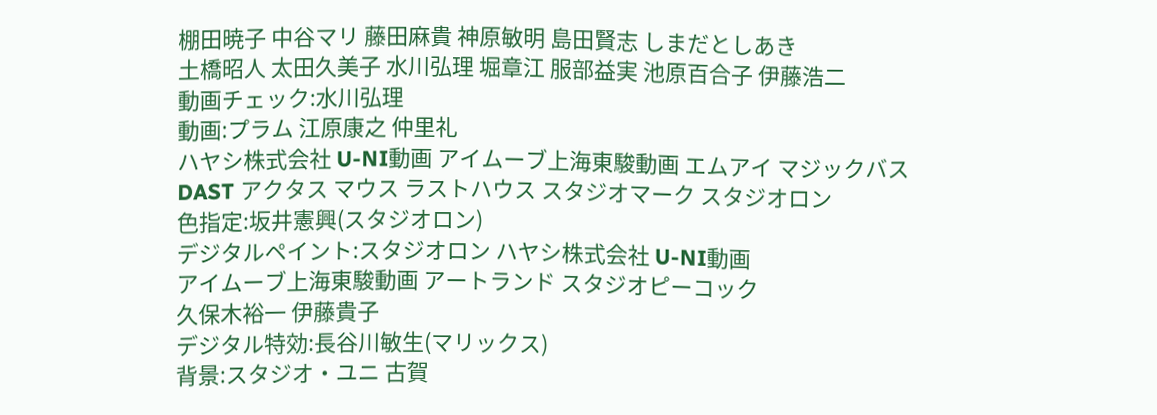棚田暁子 中谷マリ 藤田麻貴 神原敏明 島田賢志 しまだとしあき
土橋昭人 太田久美子 水川弘理 堀章江 服部益実 池原百合子 伊藤浩二
動画チェック:水川弘理
動画:プラム 江原康之 仲里礼
ハヤシ株式会社 U-NI動画 アイムーブ上海東駿動画 エムアイ マジックバス
DAST アクタス マウス ラストハウス スタジオマーク スタジオロン
色指定:坂井憲興(スタジオロン)
デジタルペイント:スタジオロン ハヤシ株式会社 U-NI動画
アイムーブ上海東駿動画 アートランド スタジオピーコック
久保木裕一 伊藤貴子
デジタル特効:長谷川敏生(マリックス)
背景:スタジオ・ユニ 古賀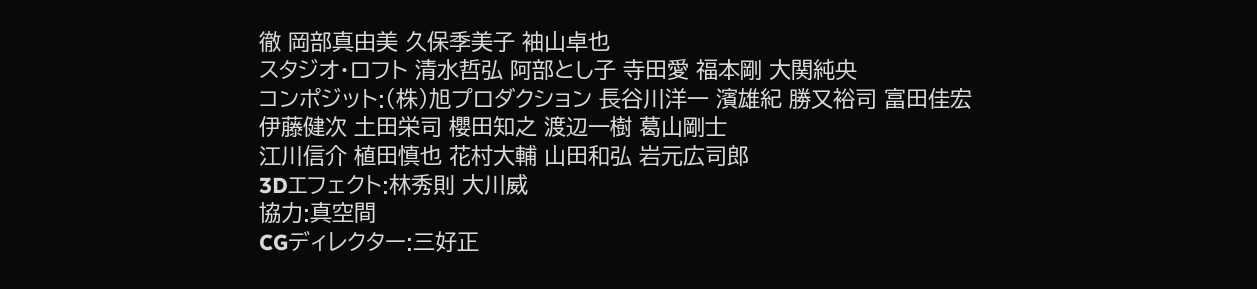徹 岡部真由美 久保季美子 袖山卓也
スタジオ・ロフト 清水哲弘 阿部とし子 寺田愛 福本剛 大関純央
コンポジット:(株)旭プロダクション 長谷川洋一 濱雄紀 勝又裕司 富田佳宏
伊藤健次 土田栄司 櫻田知之 渡辺一樹 葛山剛士
江川信介 植田慎也 花村大輔 山田和弘 岩元広司郎
3Dエフェクト:林秀則 大川威
協力:真空間
CGディレクター:三好正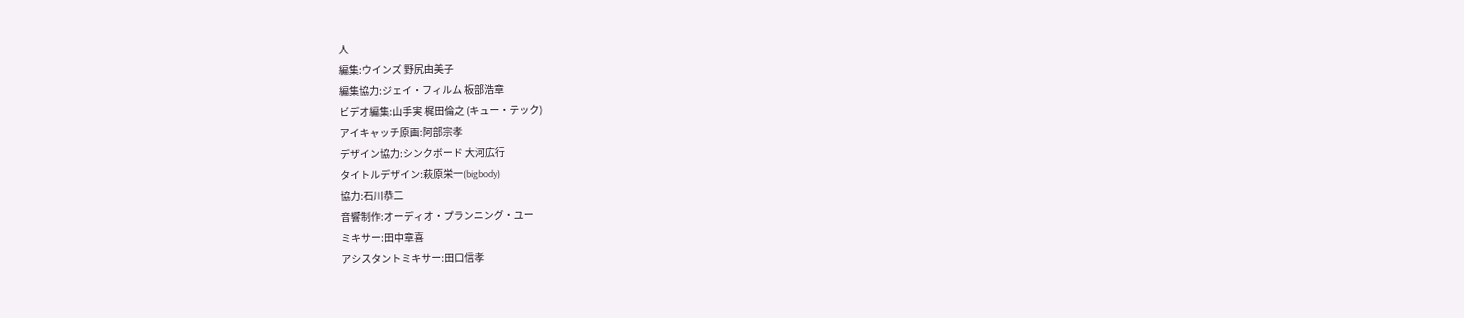人
編集:ウインズ 野尻由美子
編集協力:ジェイ・フィルム 板部浩章
ビデオ編集:山手実 梶田倫之 (キュー・テック)
アイキャッチ原画:阿部宗孝
デザイン協力:シンクボード 大河広行
タイトルデザイン:萩原栄一(bigbody)
協力:石川恭二
音響制作:オーディオ・プランニング・ユー
ミキサー:田中章喜
アシスタントミキサー:田口信孝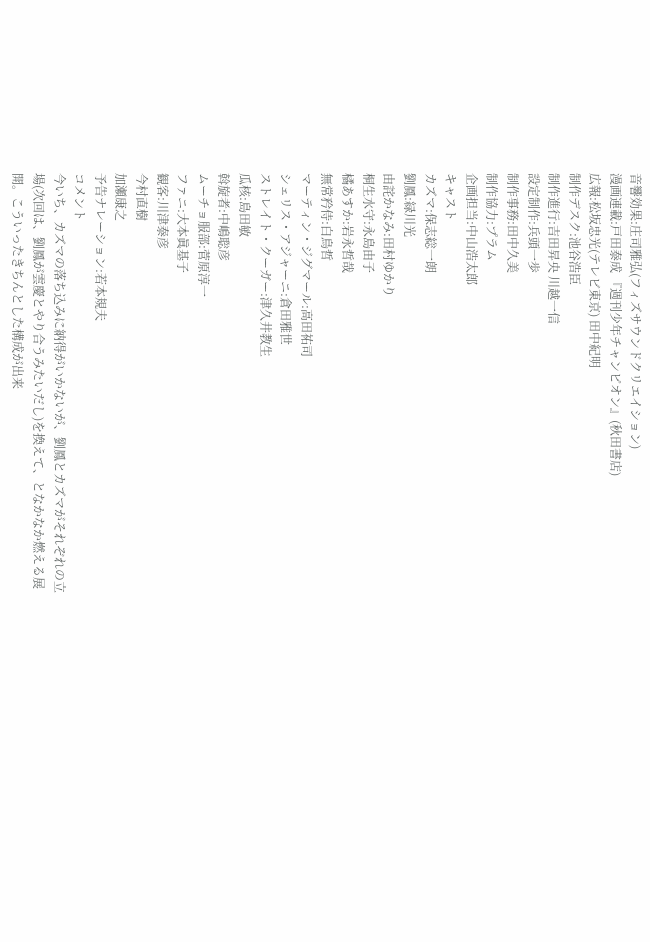音響効果:庄司雅弘(フィズサウンドクリエイション)
漫画連載:戸田泰成 『週刊少年チャンピオン』(秋田書店)
広報:松坂忠光(テレビ東京) 田中紀明
制作デスク:池谷浩臣
制作進行:吉田昇央 川越一信
設定制作:兵頭一歩
制作事務:田中久美
制作協力:プラム
企画担当:中山浩太郎
キャスト
カズマ:保志総一朗
劉鳳:緑川光
由詫かなみ:田村ゆかり
桐生水守:永島由子
橘あすか:岩永哲哉
無常矜侍:白鳥哲
マーティン・ジグマール:高田祐司
シェリス・アジャーニ:倉田雅世
ストレイト・クーガー:津久井教生
瓜核:島田敏
斡旋者:中嶋聡彦
ムーチョ服部:菅原淳一
ファニ:大本眞基子
観客:川津泰彦
今村直樹
加瀬康之
予告ナレーション:若本規夫
コメント
今いち、カズマの落ち込みに納得がいかないが、劉鳳とカズマがそれぞれの立場(次回は、劉鳳が雲慶とやり合うみたいだし)を換えて、となかなか燃える展開。こういったきちんとした構成が出来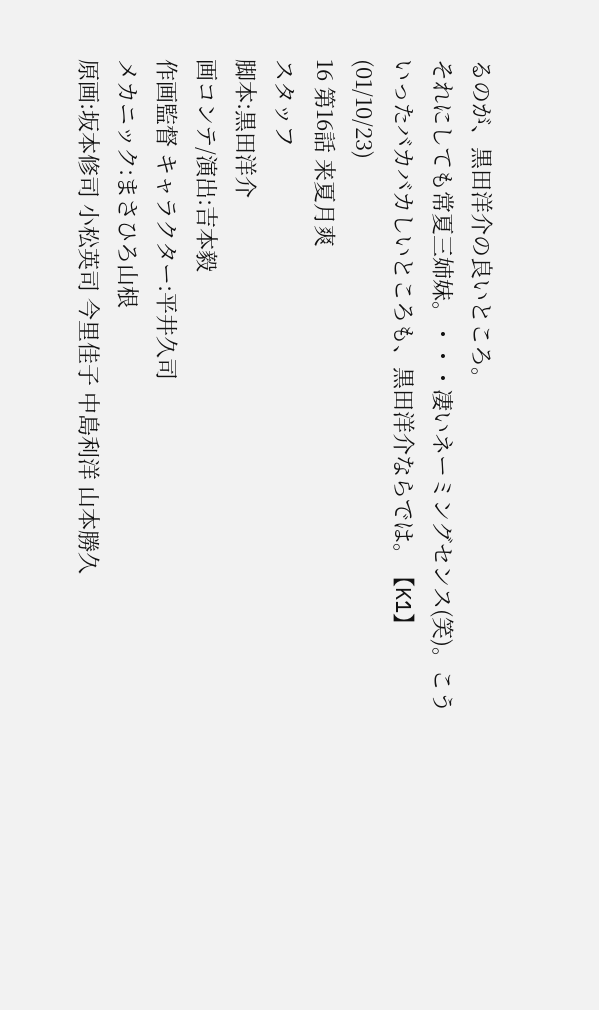るのが、黒田洋介の良いところ。
それにしても常夏三姉妹。・・・凄いネーミングセンス(笑)。こういったバカバカしいところも、黒田洋介ならでは。【K1】(01/10/23)
16 第16話 来夏月爽
スタッフ
脚本:黒田洋介
画コンテ/演出:吉本毅
作画監督 キャラクター:平井久司
メカニック:まさひろ山根
原画:坂本修司 小松英司 今里佳子 中島利洋 山本勝久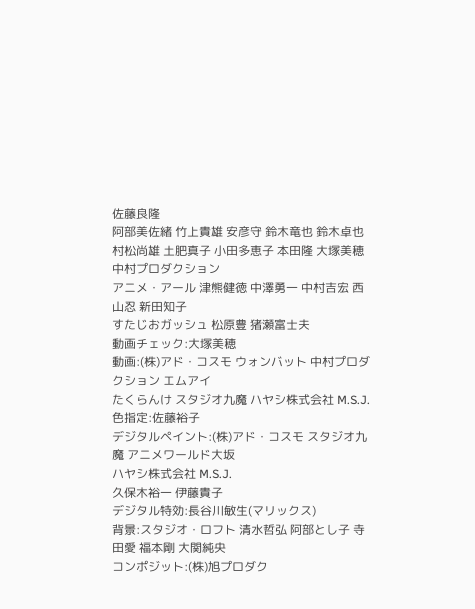佐藤良隆
阿部美佐緒 竹上貴雄 安彦守 鈴木竜也 鈴木卓也
村松尚雄 土肥真子 小田多恵子 本田隆 大塚美穂 中村プロダクション
アニメ・アール 津熊健徳 中澤勇一 中村吉宏 西山忍 新田知子
すたじおガッシュ 松原豊 猪瀬富士夫
動画チェック:大塚美穂
動画:(株)アド・コスモ ウォンバット 中村プロダクション エムアイ
たくらんけ スタジオ九魔 ハヤシ株式会社 M.S.J.
色指定:佐藤裕子
デジタルペイント:(株)アド・コスモ スタジオ九魔 アニメワールド大坂
ハヤシ株式会社 M.S.J.
久保木裕一 伊藤貴子
デジタル特効:長谷川敏生(マリックス)
背景:スタジオ・ロフト 清水哲弘 阿部とし子 寺田愛 福本剛 大関純央
コンポジット:(株)旭プロダク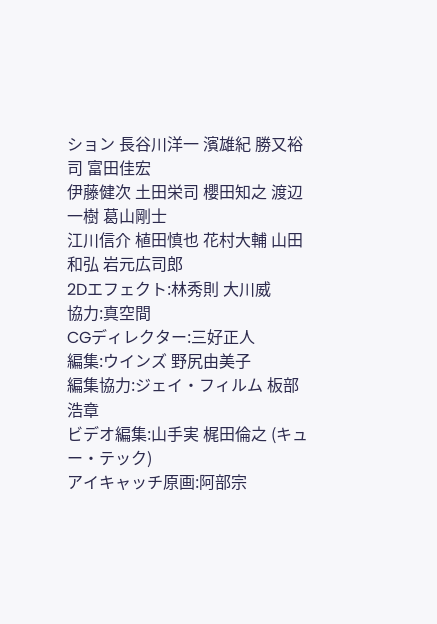ション 長谷川洋一 濱雄紀 勝又裕司 富田佳宏
伊藤健次 土田栄司 櫻田知之 渡辺一樹 葛山剛士
江川信介 植田慎也 花村大輔 山田和弘 岩元広司郎
2Dエフェクト:林秀則 大川威
協力:真空間
CGディレクター:三好正人
編集:ウインズ 野尻由美子
編集協力:ジェイ・フィルム 板部浩章
ビデオ編集:山手実 梶田倫之 (キュー・テック)
アイキャッチ原画:阿部宗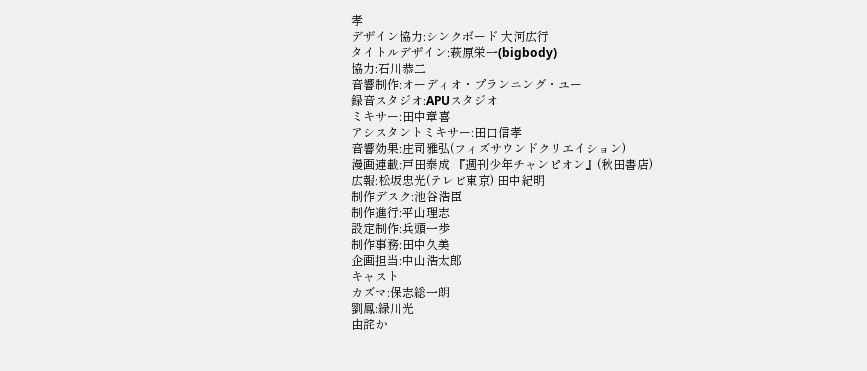孝
デザイン協力:シンクボード 大河広行
タイトルデザイン:萩原栄一(bigbody)
協力:石川恭二
音響制作:オーディオ・プランニング・ユー
録音スタジオ:APUスタジオ
ミキサー:田中章喜
アシスタントミキサー:田口信孝
音響効果:庄司雅弘(フィズサウンドクリエイション)
漫画連載:戸田泰成 『週刊少年チャンピオン』(秋田書店)
広報:松坂忠光(テレビ東京) 田中紀明
制作デスク:池谷浩臣
制作進行:平山理志
設定制作:兵頭一歩
制作事務:田中久美
企画担当:中山浩太郎
キャスト
カズマ:保志総一朗
劉鳳:緑川光
由詫か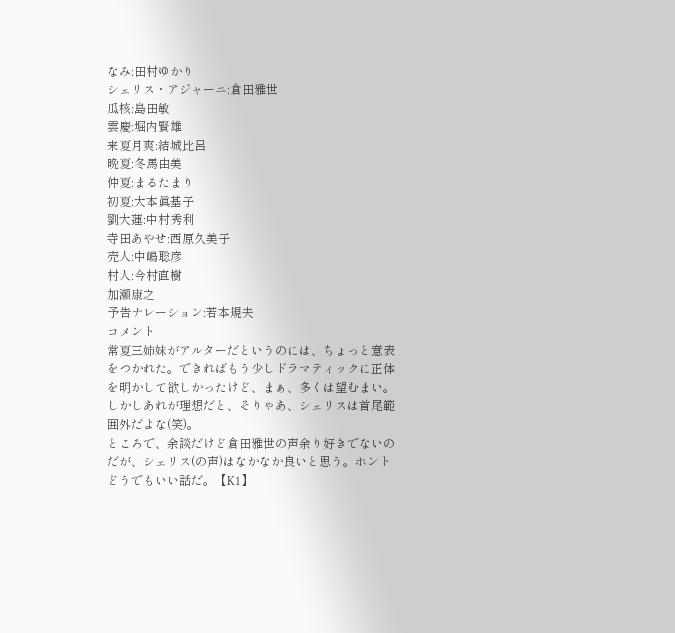なみ:田村ゆかり
シェリス・アジャーニ:倉田雅世
瓜核:島田敏
雲慶:堀内賢雄
来夏月爽:結城比呂
晩夏:冬馬由美
仲夏:まるたまり
初夏:大本眞基子
劉大蓮:中村秀利
寺田あやせ:西原久美子
売人:中嶋聡彦
村人:今村直樹
加瀬康之
予告ナレーション:若本規夫
コメント
常夏三姉妹がアルターだというのには、ちょっと意表をつかれた。できればもう少しドラマティックに正体を明かして欲しかったけど、まぁ、多くは望むまい。しかしあれが理想だと、そりゃあ、シェリスは首尾範囲外だよな(笑)。
ところで、余談だけど倉田雅世の声余り好きでないのだが、シェリス(の声)はなかなか良いと思う。ホントどうでもいい話だ。【K1】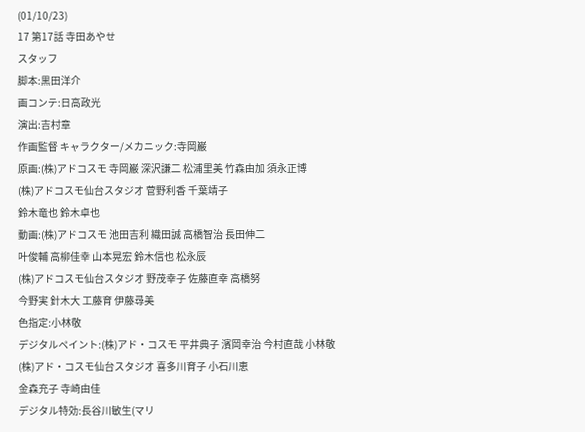(01/10/23)
17 第17話 寺田あやせ
スタッフ
脚本:黒田洋介
画コンテ:日高政光
演出:吉村章
作画監督 キャラクター/メカニック:寺岡巌
原画:(株)アドコスモ 寺岡巌 深沢謙二 松浦里美 竹森由加 須永正博
(株)アドコスモ仙台スタジオ 菅野利香 千葉靖子
鈴木竜也 鈴木卓也
動画:(株)アドコスモ 池田吉利 織田誠 高橋智治 長田伸二
叶俊輔 高柳佳幸 山本晃宏 鈴木信也 松永辰
(株)アドコスモ仙台スタジオ 野茂幸子 佐藤直幸 高橋努
今野実 針木大 工藤育 伊藤尋美
色指定:小林敬
デジタルペイント:(株)アド・コスモ 平井典子 濱岡幸治 今村直哉 小林敬
(株)アド・コスモ仙台スタジオ 喜多川育子 小石川恵
金森充子 寺崎由佳
デジタル特効:長谷川敏生(マリ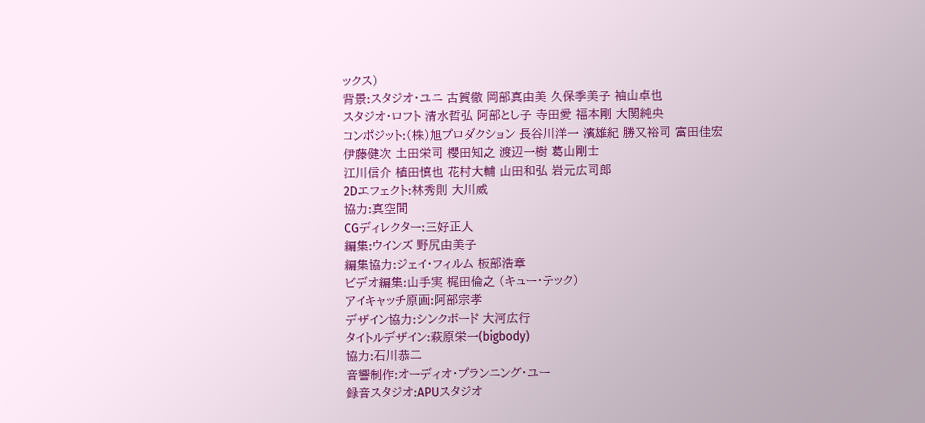ックス)
背景:スタジオ・ユニ 古賀徹 岡部真由美 久保季美子 袖山卓也
スタジオ・ロフト 清水哲弘 阿部とし子 寺田愛 福本剛 大関純央
コンポジット:(株)旭プロダクション 長谷川洋一 濱雄紀 勝又裕司 富田佳宏
伊藤健次 土田栄司 櫻田知之 渡辺一樹 葛山剛士
江川信介 植田慎也 花村大輔 山田和弘 岩元広司郎
2Dエフェクト:林秀則 大川威
協力:真空間
CGディレクター:三好正人
編集:ウインズ 野尻由美子
編集協力:ジェイ・フィルム 板部浩章
ビデオ編集:山手実 梶田倫之 (キュー・テック)
アイキャッチ原画:阿部宗孝
デザイン協力:シンクボード 大河広行
タイトルデザイン:萩原栄一(bigbody)
協力:石川恭二
音響制作:オーディオ・プランニング・ユー
録音スタジオ:APUスタジオ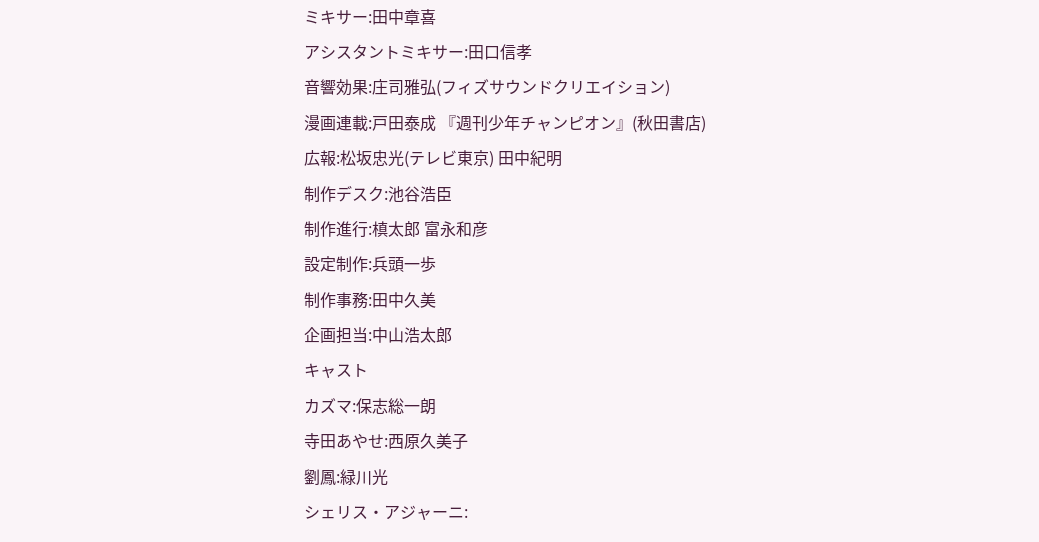ミキサー:田中章喜
アシスタントミキサー:田口信孝
音響効果:庄司雅弘(フィズサウンドクリエイション)
漫画連載:戸田泰成 『週刊少年チャンピオン』(秋田書店)
広報:松坂忠光(テレビ東京) 田中紀明
制作デスク:池谷浩臣
制作進行:槙太郎 富永和彦
設定制作:兵頭一歩
制作事務:田中久美
企画担当:中山浩太郎
キャスト
カズマ:保志総一朗
寺田あやせ:西原久美子
劉鳳:緑川光
シェリス・アジャーニ: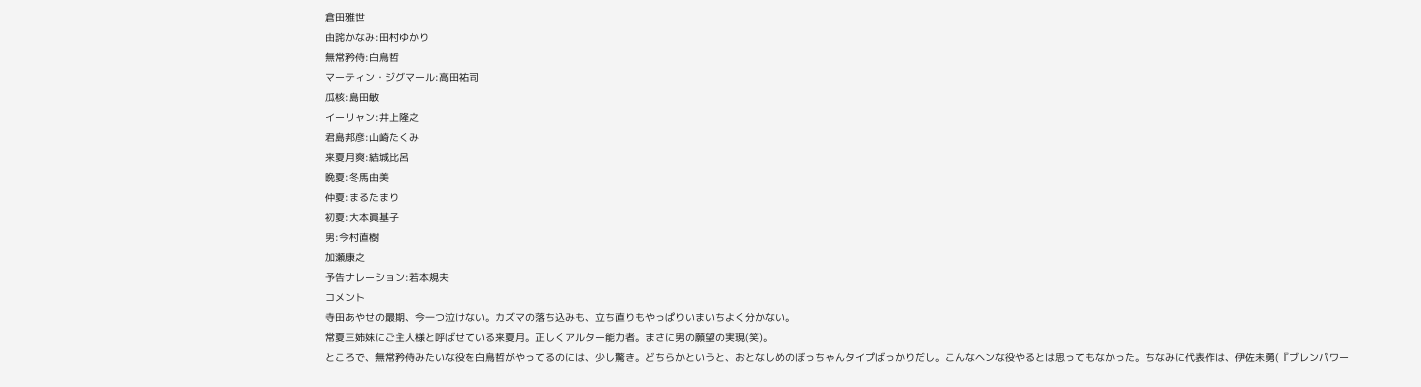倉田雅世
由詫かなみ:田村ゆかり
無常矜侍:白鳥哲
マーティン・ジグマール:高田祐司
瓜核:島田敏
イーリャン:井上隆之
君島邦彦:山崎たくみ
来夏月爽:結城比呂
晩夏:冬馬由美
仲夏:まるたまり
初夏:大本眞基子
男:今村直樹
加瀬康之
予告ナレーション:若本規夫
コメント
寺田あやせの最期、今一つ泣けない。カズマの落ち込みも、立ち直りもやっぱりいまいちよく分かない。
常夏三姉妹にご主人様と呼ばせている来夏月。正しくアルター能力者。まさに男の願望の実現(笑)。
ところで、無常矜侍みたいな役を白鳥哲がやってるのには、少し驚き。どちらかというと、おとなしめのぼっちゃんタイプばっかりだし。こんなヘンな役やるとは思ってもなかった。ちなみに代表作は、伊佐未勇(『ブレンパワー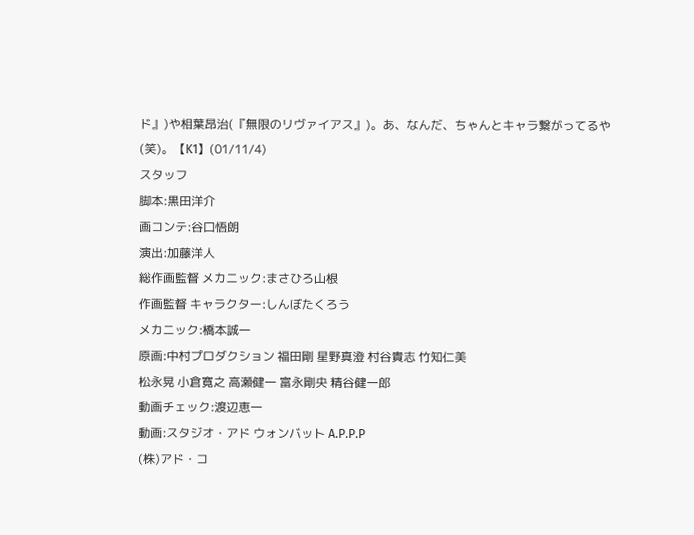ド』)や相葉昂治(『無限のリヴァイアス』)。あ、なんだ、ちゃんとキャラ繋がってるや(笑)。【K1】(01/11/4)
スタッフ
脚本:黒田洋介
画コンテ:谷口悟朗
演出:加藤洋人
総作画監督 メカニック:まさひろ山根
作画監督 キャラクター:しんぼたくろう
メカニック:橋本誠一
原画:中村プロダクション 福田剛 星野真澄 村谷貴志 竹知仁美
松永晃 小倉寛之 高瀬健一 富永剛央 精谷健一郎
動画チェック:渡辺恵一
動画:スタジオ・アド ウォンバット A.P.P.P
(株)アド・コ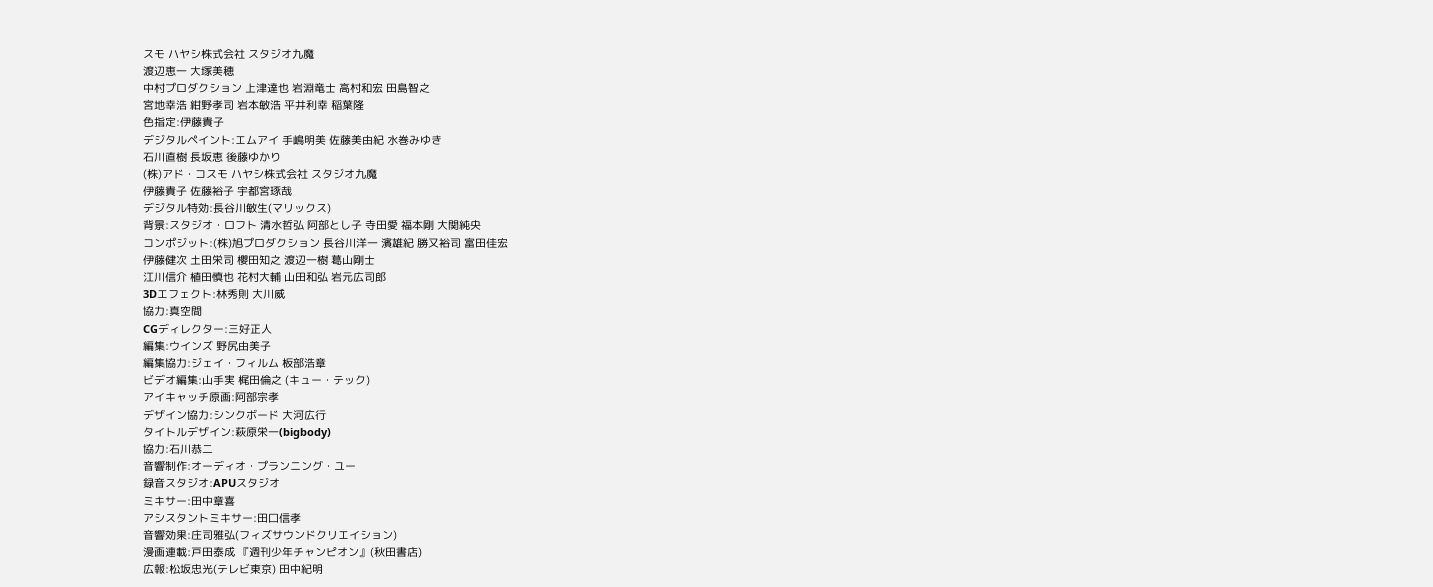スモ ハヤシ株式会社 スタジオ九魔
渡辺恵一 大塚美穂
中村プロダクション 上津達也 岩淵竜士 高村和宏 田島智之
宮地幸浩 紺野孝司 岩本敏浩 平井利幸 稲葉隆
色指定:伊藤貴子
デジタルペイント:エムアイ 手嶋明美 佐藤美由紀 水巻みゆき
石川直樹 長坂恵 後藤ゆかり
(株)アド・コスモ ハヤシ株式会社 スタジオ九魔
伊藤貴子 佐藤裕子 宇都宮琢哉
デジタル特効:長谷川敏生(マリックス)
背景:スタジオ・ロフト 清水哲弘 阿部とし子 寺田愛 福本剛 大関純央
コンポジット:(株)旭プロダクション 長谷川洋一 濱雄紀 勝又裕司 富田佳宏
伊藤健次 土田栄司 櫻田知之 渡辺一樹 葛山剛士
江川信介 植田慎也 花村大輔 山田和弘 岩元広司郎
3Dエフェクト:林秀則 大川威
協力:真空間
CGディレクター:三好正人
編集:ウインズ 野尻由美子
編集協力:ジェイ・フィルム 板部浩章
ビデオ編集:山手実 梶田倫之 (キュー・テック)
アイキャッチ原画:阿部宗孝
デザイン協力:シンクボード 大河広行
タイトルデザイン:萩原栄一(bigbody)
協力:石川恭二
音響制作:オーディオ・プランニング・ユー
録音スタジオ:APUスタジオ
ミキサー:田中章喜
アシスタントミキサー:田口信孝
音響効果:庄司雅弘(フィズサウンドクリエイション)
漫画連載:戸田泰成 『週刊少年チャンピオン』(秋田書店)
広報:松坂忠光(テレビ東京) 田中紀明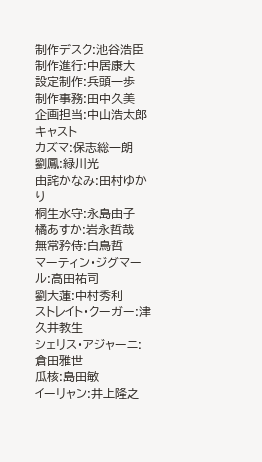制作デスク:池谷浩臣
制作進行:中居康大
設定制作:兵頭一歩
制作事務:田中久美
企画担当:中山浩太郎
キャスト
カズマ:保志総一朗
劉鳳:緑川光
由詫かなみ:田村ゆかり
桐生水守:永島由子
橘あすか:岩永哲哉
無常矜侍:白鳥哲
マーティン・ジグマール:高田祐司
劉大蓮:中村秀利
ストレイト・クーガー:津久井教生
シェリス・アジャーニ:倉田雅世
瓜核:島田敏
イーリャン:井上隆之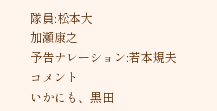隊員:松本大
加瀬康之
予告ナレーション:若本規夫
コメント
いかにも、黒田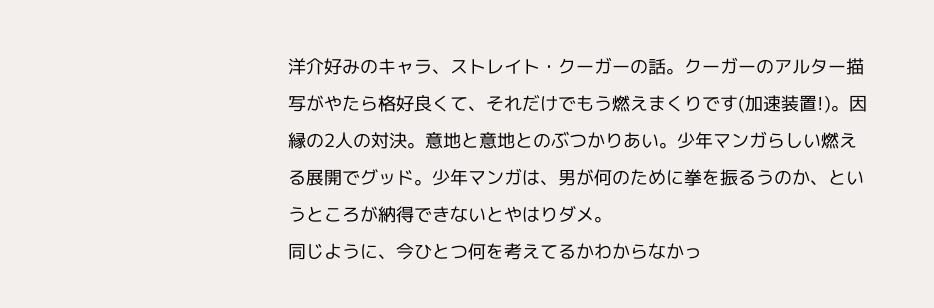洋介好みのキャラ、ストレイト・クーガーの話。クーガーのアルター描写がやたら格好良くて、それだけでもう燃えまくりです(加速装置!)。因縁の2人の対決。意地と意地とのぶつかりあい。少年マンガらしい燃える展開でグッド。少年マンガは、男が何のために拳を振るうのか、というところが納得できないとやはりダメ。
同じように、今ひとつ何を考えてるかわからなかっ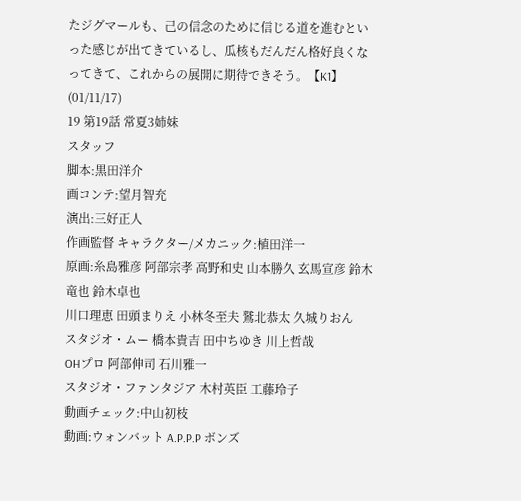たジグマールも、己の信念のために信じる道を進むといった感じが出てきているし、瓜核もだんだん格好良くなってきて、これからの展開に期待できそう。【K1】(01/11/17)
19 第19話 常夏3姉妹
スタッフ
脚本:黒田洋介
画コンテ:望月智充
演出:三好正人
作画監督 キャラクター/メカニック:植田洋一
原画:糸島雅彦 阿部宗孝 高野和史 山本勝久 玄馬宣彦 鈴木竜也 鈴木卓也
川口理恵 田頭まりえ 小林冬至夫 鷲北恭太 久城りおん
スタジオ・ムー 橋本貴吉 田中ちゆき 川上哲哉
OHプロ 阿部伸司 石川雅一
スタジオ・ファンタジア 木村英臣 工藤玲子
動画チェック:中山初枝
動画:ウォンバット A.P.P.P ボンズ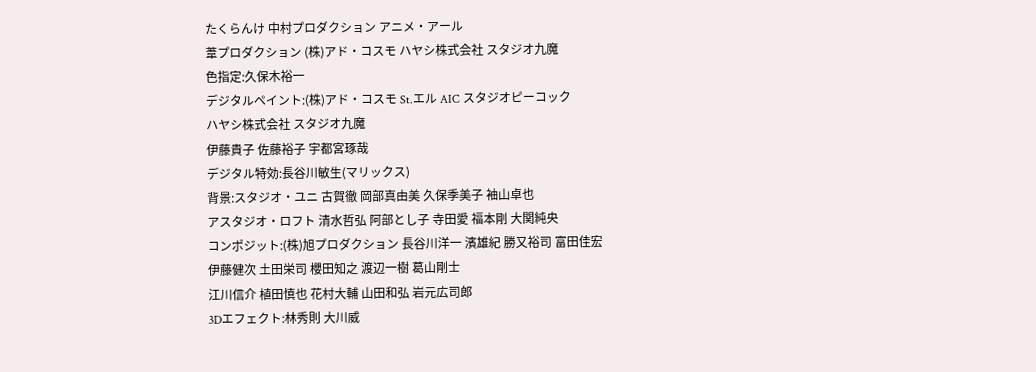たくらんけ 中村プロダクション アニメ・アール
葦プロダクション (株)アド・コスモ ハヤシ株式会社 スタジオ九魔
色指定:久保木裕一
デジタルペイント:(株)アド・コスモ St.エル AIC スタジオピーコック
ハヤシ株式会社 スタジオ九魔
伊藤貴子 佐藤裕子 宇都宮琢哉
デジタル特効:長谷川敏生(マリックス)
背景:スタジオ・ユニ 古賀徹 岡部真由美 久保季美子 袖山卓也
アスタジオ・ロフト 清水哲弘 阿部とし子 寺田愛 福本剛 大関純央
コンポジット:(株)旭プロダクション 長谷川洋一 濱雄紀 勝又裕司 富田佳宏
伊藤健次 土田栄司 櫻田知之 渡辺一樹 葛山剛士
江川信介 植田慎也 花村大輔 山田和弘 岩元広司郎
3Dエフェクト:林秀則 大川威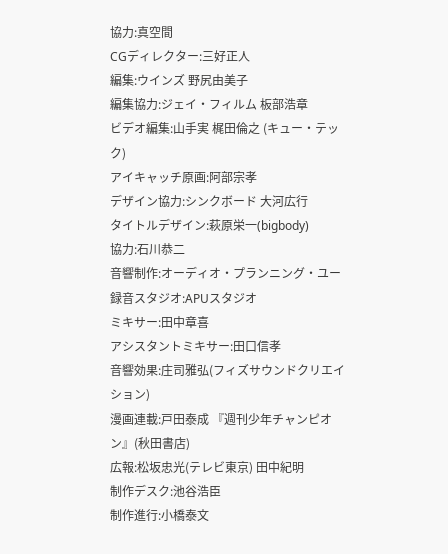協力:真空間
CGディレクター:三好正人
編集:ウインズ 野尻由美子
編集協力:ジェイ・フィルム 板部浩章
ビデオ編集:山手実 梶田倫之 (キュー・テック)
アイキャッチ原画:阿部宗孝
デザイン協力:シンクボード 大河広行
タイトルデザイン:萩原栄一(bigbody)
協力:石川恭二
音響制作:オーディオ・プランニング・ユー
録音スタジオ:APUスタジオ
ミキサー:田中章喜
アシスタントミキサー:田口信孝
音響効果:庄司雅弘(フィズサウンドクリエイション)
漫画連載:戸田泰成 『週刊少年チャンピオン』(秋田書店)
広報:松坂忠光(テレビ東京) 田中紀明
制作デスク:池谷浩臣
制作進行:小橋泰文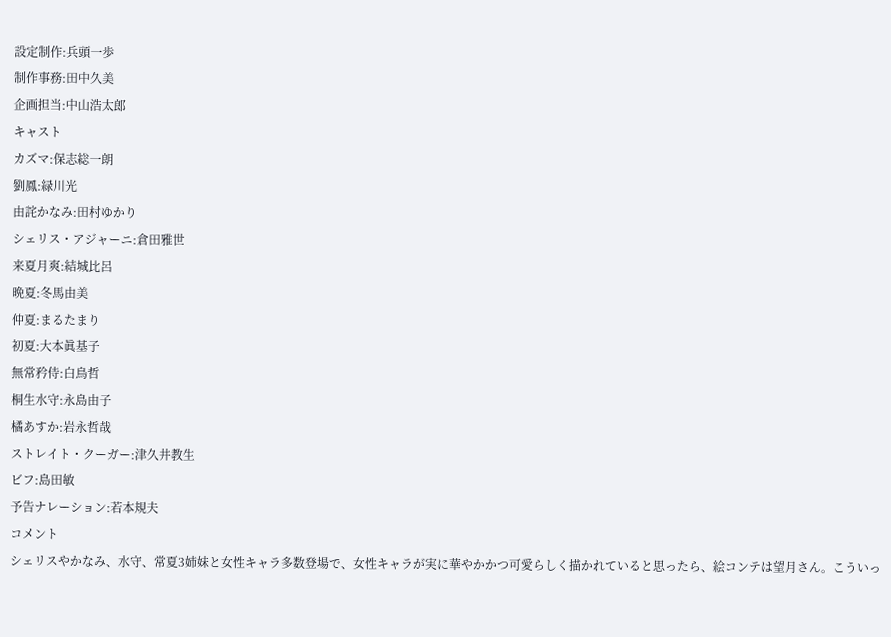設定制作:兵頭一歩
制作事務:田中久美
企画担当:中山浩太郎
キャスト
カズマ:保志総一朗
劉鳳:緑川光
由詫かなみ:田村ゆかり
シェリス・アジャーニ:倉田雅世
来夏月爽:結城比呂
晩夏:冬馬由美
仲夏:まるたまり
初夏:大本眞基子
無常矜侍:白鳥哲
桐生水守:永島由子
橘あすか:岩永哲哉
ストレイト・クーガー:津久井教生
ビフ:島田敏
予告ナレーション:若本規夫
コメント
シェリスやかなみ、水守、常夏3姉妹と女性キャラ多数登場で、女性キャラが実に華やかかつ可愛らしく描かれていると思ったら、絵コンテは望月さん。こういっ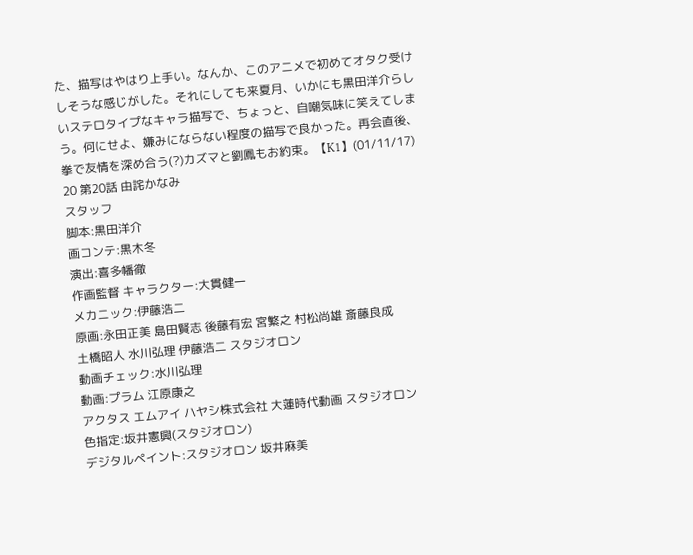た、描写はやはり上手い。なんか、このアニメで初めてオタク受けしそうな感じがした。それにしても来夏月、いかにも黒田洋介らしいステロタイプなキャラ描写で、ちょっと、自嘲気味に笑えてしまう。何にせよ、嫌みにならない程度の描写で良かった。再会直後、拳で友情を深め合う(?)カズマと劉鳳もお約束。【K1】(01/11/17)
20 第20話 由詫かなみ
スタッフ
脚本:黒田洋介
画コンテ:黒木冬
演出:喜多幡徹
作画監督 キャラクター:大貫健一
メカニック:伊藤浩二
原画:永田正美 島田賢志 後藤有宏 宮繁之 村松尚雄 斎藤良成
土橋昭人 水川弘理 伊藤浩二 スタジオロン
動画チェック:水川弘理
動画:プラム 江原康之
アクタス エムアイ ハヤシ株式会社 大蓮時代動画 スタジオロン
色指定:坂井憲興(スタジオロン)
デジタルペイント:スタジオロン 坂井麻美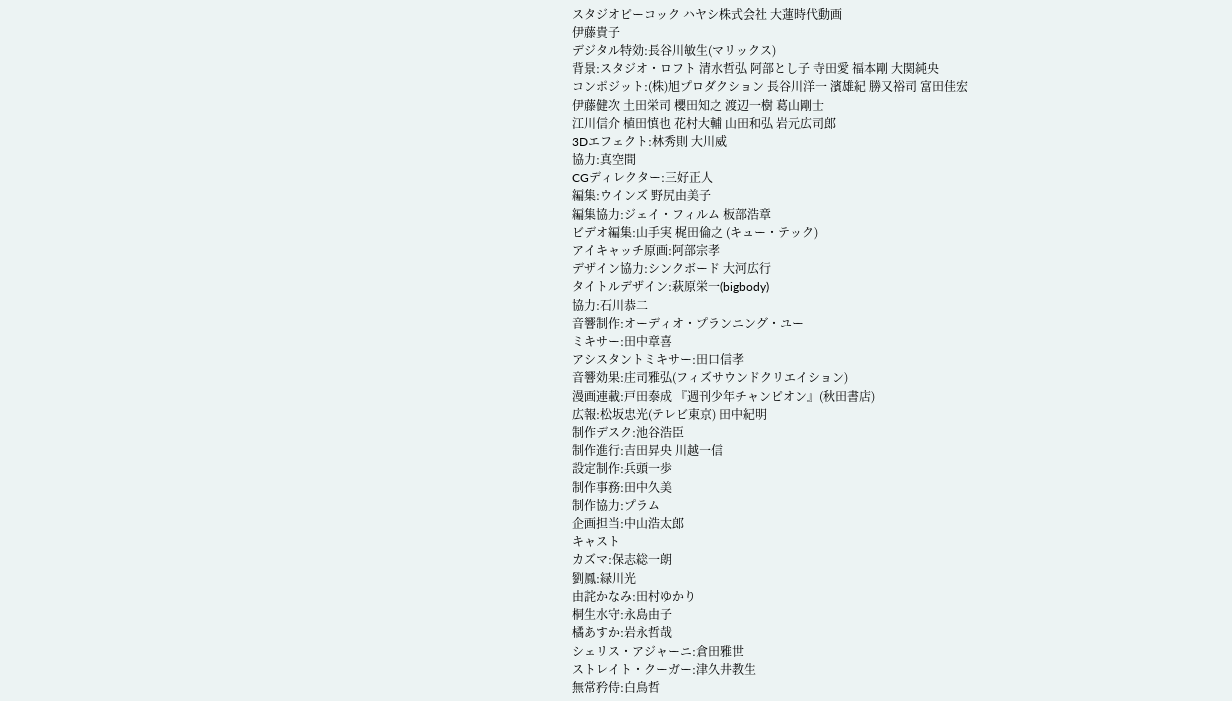スタジオピーコック ハヤシ株式会社 大蓮時代動画
伊藤貴子
デジタル特効:長谷川敏生(マリックス)
背景:スタジオ・ロフト 清水哲弘 阿部とし子 寺田愛 福本剛 大関純央
コンポジット:(株)旭プロダクション 長谷川洋一 濱雄紀 勝又裕司 富田佳宏
伊藤健次 土田栄司 櫻田知之 渡辺一樹 葛山剛士
江川信介 植田慎也 花村大輔 山田和弘 岩元広司郎
3Dエフェクト:林秀則 大川威
協力:真空間
CGディレクター:三好正人
編集:ウインズ 野尻由美子
編集協力:ジェイ・フィルム 板部浩章
ビデオ編集:山手実 梶田倫之 (キュー・テック)
アイキャッチ原画:阿部宗孝
デザイン協力:シンクボード 大河広行
タイトルデザイン:萩原栄一(bigbody)
協力:石川恭二
音響制作:オーディオ・プランニング・ユー
ミキサー:田中章喜
アシスタントミキサー:田口信孝
音響効果:庄司雅弘(フィズサウンドクリエイション)
漫画連載:戸田泰成 『週刊少年チャンピオン』(秋田書店)
広報:松坂忠光(テレビ東京) 田中紀明
制作デスク:池谷浩臣
制作進行:吉田昇央 川越一信
設定制作:兵頭一歩
制作事務:田中久美
制作協力:プラム
企画担当:中山浩太郎
キャスト
カズマ:保志総一朗
劉鳳:緑川光
由詫かなみ:田村ゆかり
桐生水守:永島由子
橘あすか:岩永哲哉
シェリス・アジャーニ:倉田雅世
ストレイト・クーガー:津久井教生
無常矜侍:白鳥哲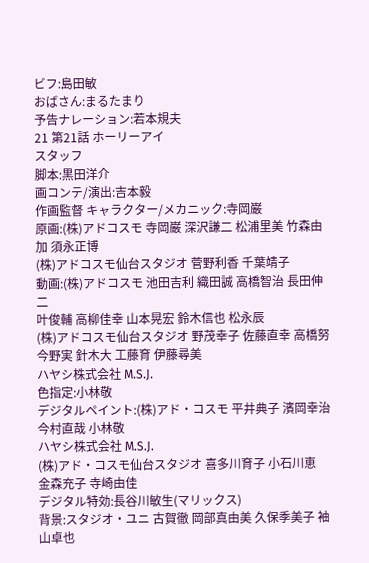ビフ:島田敏
おばさん:まるたまり
予告ナレーション:若本規夫
21 第21話 ホーリーアイ
スタッフ
脚本:黒田洋介
画コンテ/演出:吉本毅
作画監督 キャラクター/メカニック:寺岡巌
原画:(株)アドコスモ 寺岡巌 深沢謙二 松浦里美 竹森由加 須永正博
(株)アドコスモ仙台スタジオ 菅野利香 千葉靖子
動画:(株)アドコスモ 池田吉利 織田誠 高橋智治 長田伸二
叶俊輔 高柳佳幸 山本晃宏 鈴木信也 松永辰
(株)アドコスモ仙台スタジオ 野茂幸子 佐藤直幸 高橋努
今野実 針木大 工藤育 伊藤尋美
ハヤシ株式会社 M.S.J.
色指定:小林敬
デジタルペイント:(株)アド・コスモ 平井典子 濱岡幸治 今村直哉 小林敬
ハヤシ株式会社 M.S.J.
(株)アド・コスモ仙台スタジオ 喜多川育子 小石川恵
金森充子 寺崎由佳
デジタル特効:長谷川敏生(マリックス)
背景:スタジオ・ユニ 古賀徹 岡部真由美 久保季美子 袖山卓也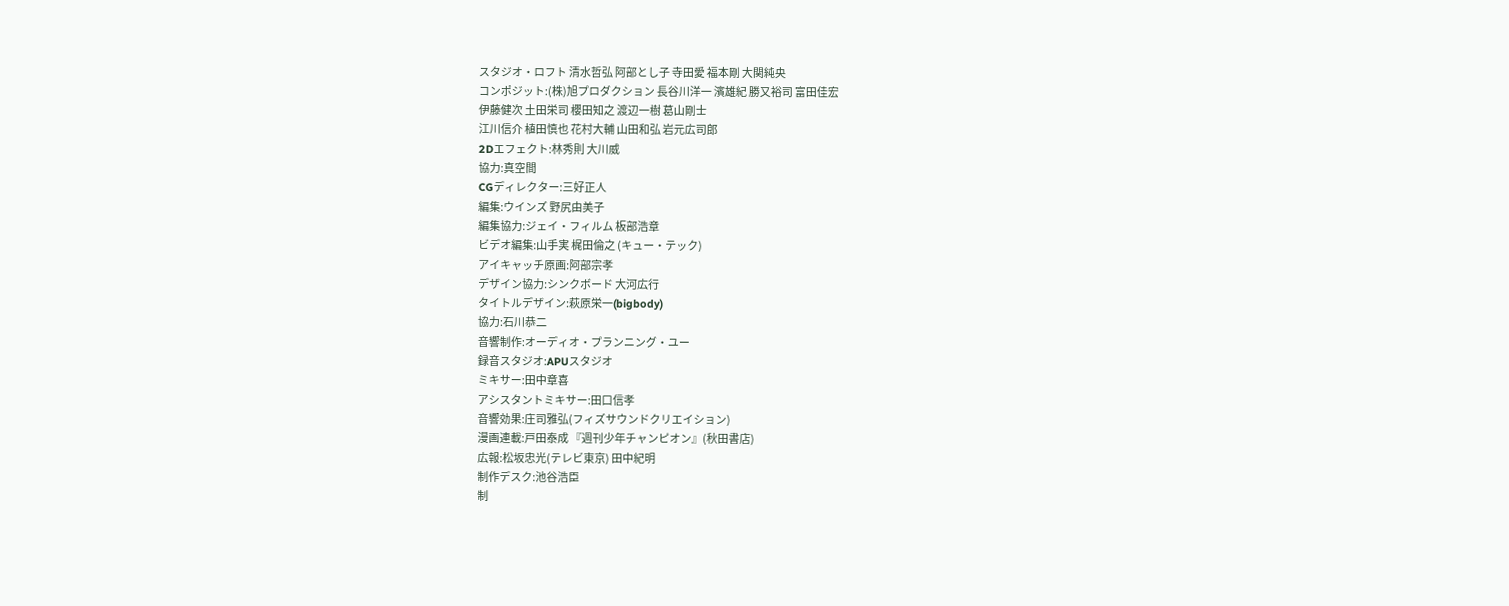スタジオ・ロフト 清水哲弘 阿部とし子 寺田愛 福本剛 大関純央
コンポジット:(株)旭プロダクション 長谷川洋一 濱雄紀 勝又裕司 富田佳宏
伊藤健次 土田栄司 櫻田知之 渡辺一樹 葛山剛士
江川信介 植田慎也 花村大輔 山田和弘 岩元広司郎
2Dエフェクト:林秀則 大川威
協力:真空間
CGディレクター:三好正人
編集:ウインズ 野尻由美子
編集協力:ジェイ・フィルム 板部浩章
ビデオ編集:山手実 梶田倫之 (キュー・テック)
アイキャッチ原画:阿部宗孝
デザイン協力:シンクボード 大河広行
タイトルデザイン:萩原栄一(bigbody)
協力:石川恭二
音響制作:オーディオ・プランニング・ユー
録音スタジオ:APUスタジオ
ミキサー:田中章喜
アシスタントミキサー:田口信孝
音響効果:庄司雅弘(フィズサウンドクリエイション)
漫画連載:戸田泰成 『週刊少年チャンピオン』(秋田書店)
広報:松坂忠光(テレビ東京) 田中紀明
制作デスク:池谷浩臣
制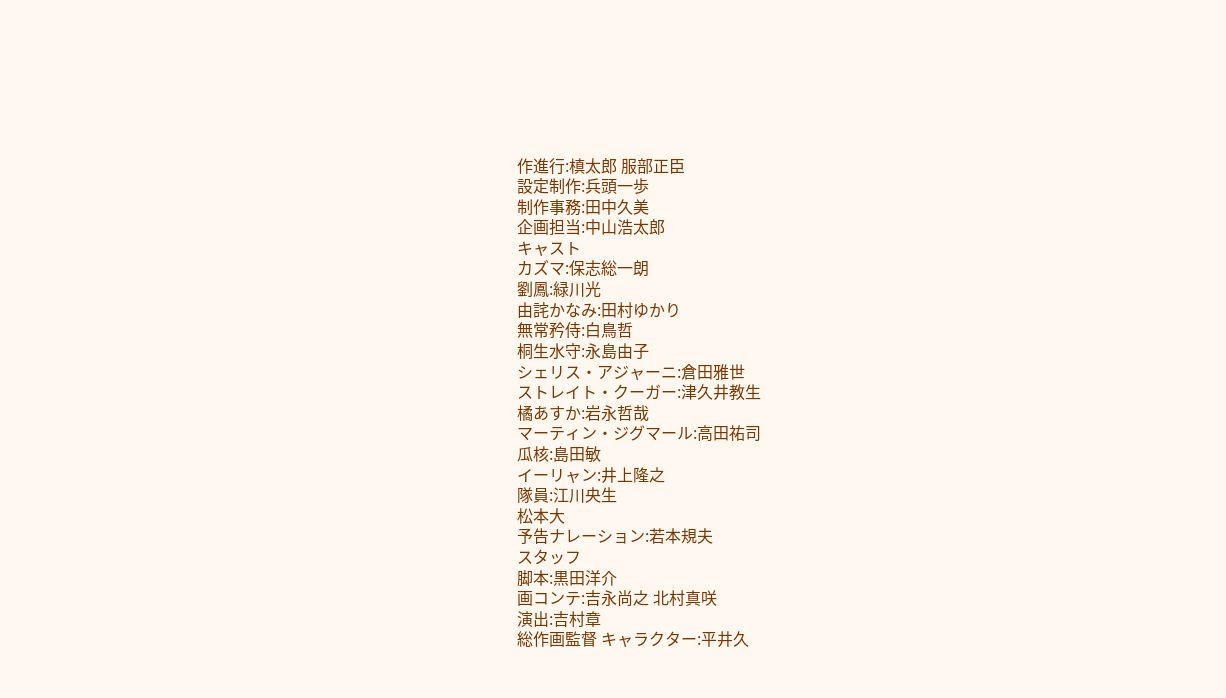作進行:槙太郎 服部正臣
設定制作:兵頭一歩
制作事務:田中久美
企画担当:中山浩太郎
キャスト
カズマ:保志総一朗
劉鳳:緑川光
由詫かなみ:田村ゆかり
無常矜侍:白鳥哲
桐生水守:永島由子
シェリス・アジャーニ:倉田雅世
ストレイト・クーガー:津久井教生
橘あすか:岩永哲哉
マーティン・ジグマール:高田祐司
瓜核:島田敏
イーリャン:井上隆之
隊員:江川央生
松本大
予告ナレーション:若本規夫
スタッフ
脚本:黒田洋介
画コンテ:吉永尚之 北村真咲
演出:吉村章
総作画監督 キャラクター:平井久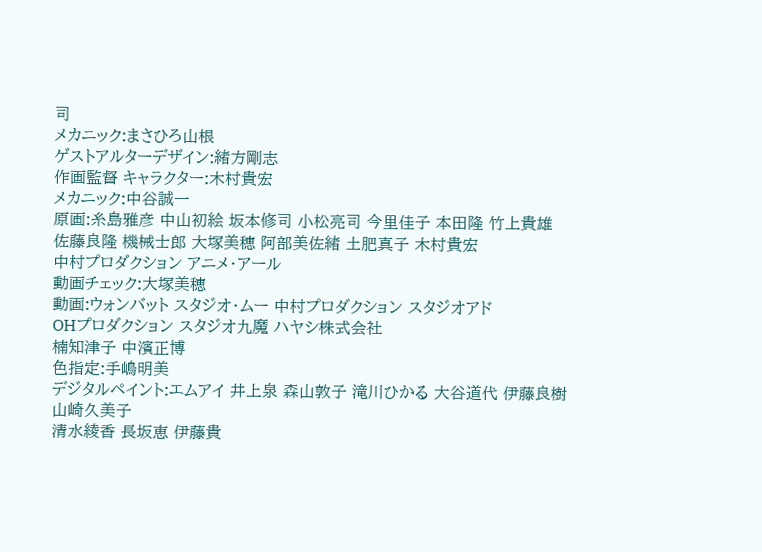司
メカニック:まさひろ山根
ゲストアルターデザイン:緒方剛志
作画監督 キャラクター:木村貴宏
メカニック:中谷誠一
原画:糸島雅彦 中山初絵 坂本修司 小松亮司 今里佳子 本田隆 竹上貴雄
佐藤良隆 機械士郎 大塚美穂 阿部美佐緒 土肥真子 木村貴宏
中村プロダクション アニメ・アール
動画チェック:大塚美穂
動画:ウォンバット スタジオ・ムー 中村プロダクション スタジオアド
OHプロダクション スタジオ九魔 ハヤシ株式会社
楠知津子 中濱正博
色指定:手嶋明美
デジタルペイント:エムアイ 井上泉 森山敦子 滝川ひかる 大谷道代 伊藤良樹 山崎久美子
清水綾香 長坂恵 伊藤貴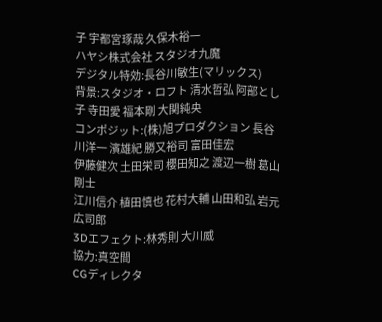子 宇都宮琢哉 久保木裕一
ハヤシ株式会社 スタジオ九魔
デジタル特効:長谷川敏生(マリックス)
背景:スタジオ・ロフト 清水哲弘 阿部とし子 寺田愛 福本剛 大関純央
コンポジット:(株)旭プロダクション 長谷川洋一 濱雄紀 勝又裕司 富田佳宏
伊藤健次 土田栄司 櫻田知之 渡辺一樹 葛山剛士
江川信介 植田慎也 花村大輔 山田和弘 岩元広司郎
3Dエフェクト:林秀則 大川威
協力:真空間
CGディレクタ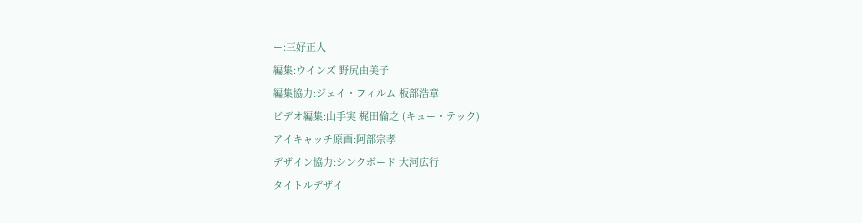ー:三好正人
編集:ウインズ 野尻由美子
編集協力:ジェイ・フィルム 板部浩章
ビデオ編集:山手実 梶田倫之 (キュー・テック)
アイキャッチ原画:阿部宗孝
デザイン協力:シンクボード 大河広行
タイトルデザイ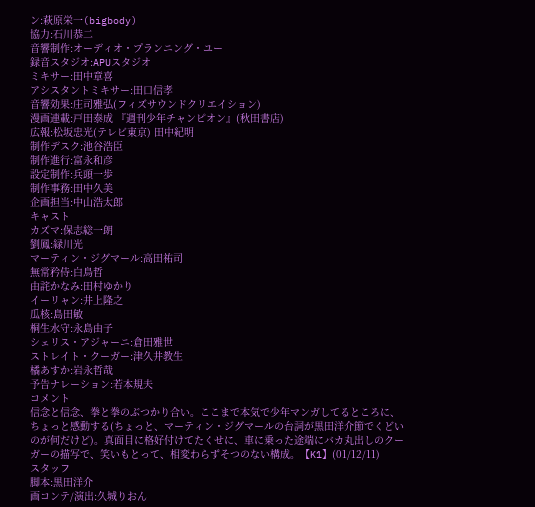ン:萩原栄一(bigbody)
協力:石川恭二
音響制作:オーディオ・プランニング・ユー
録音スタジオ:APUスタジオ
ミキサー:田中章喜
アシスタントミキサー:田口信孝
音響効果:庄司雅弘(フィズサウンドクリエイション)
漫画連載:戸田泰成 『週刊少年チャンピオン』(秋田書店)
広報:松坂忠光(テレビ東京) 田中紀明
制作デスク:池谷浩臣
制作進行:富永和彦
設定制作:兵頭一歩
制作事務:田中久美
企画担当:中山浩太郎
キャスト
カズマ:保志総一朗
劉鳳:緑川光
マーティン・ジグマール:高田祐司
無常矜侍:白鳥哲
由詫かなみ:田村ゆかり
イーリャン:井上隆之
瓜核:島田敏
桐生水守:永島由子
シェリス・アジャーニ:倉田雅世
ストレイト・クーガー:津久井教生
橘あすか:岩永哲哉
予告ナレーション:若本規夫
コメント
信念と信念、拳と拳のぶつかり合い。ここまで本気で少年マンガしてるところに、ちょっと感動する(ちょっと、マーティン・ジグマールの台詞が黒田洋介節でくどいのが何だけど)。真面目に格好付けてたくせに、車に乗った途端にバカ丸出しのクーガーの描写で、笑いもとって、相変わらずそつのない構成。【K1】(01/12/11)
スタッフ
脚本:黒田洋介
画コンテ/演出:久城りおん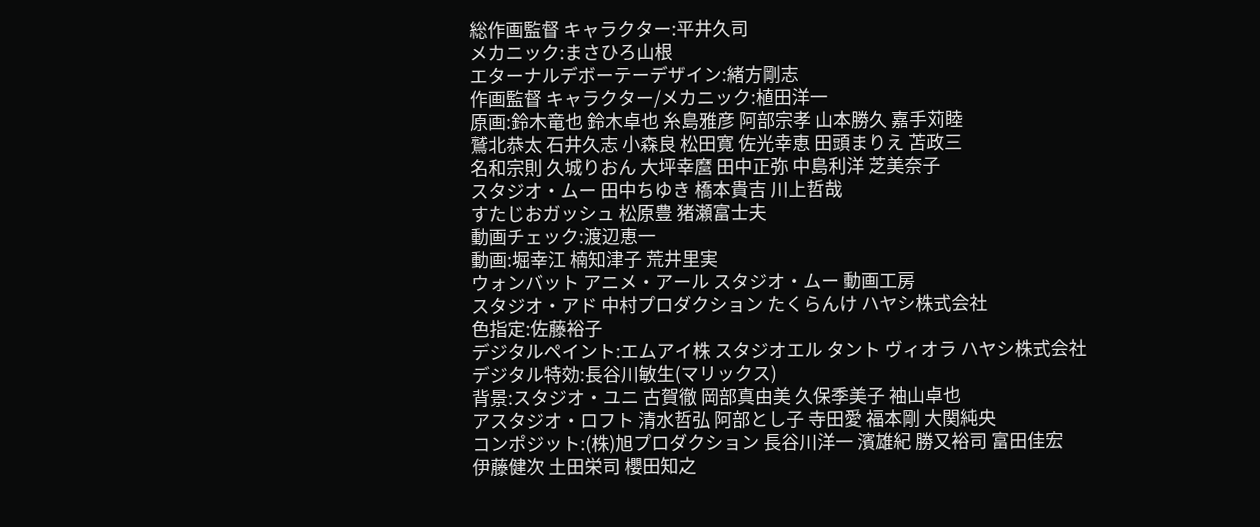総作画監督 キャラクター:平井久司
メカニック:まさひろ山根
エターナルデボーテーデザイン:緒方剛志
作画監督 キャラクター/メカニック:植田洋一
原画:鈴木竜也 鈴木卓也 糸島雅彦 阿部宗孝 山本勝久 嘉手苅睦
鷲北恭太 石井久志 小森良 松田寛 佐光幸恵 田頭まりえ 苫政三
名和宗則 久城りおん 大坪幸麿 田中正弥 中島利洋 芝美奈子
スタジオ・ムー 田中ちゆき 橋本貴吉 川上哲哉
すたじおガッシュ 松原豊 猪瀬富士夫
動画チェック:渡辺恵一
動画:堀幸江 楠知津子 荒井里実
ウォンバット アニメ・アール スタジオ・ムー 動画工房
スタジオ・アド 中村プロダクション たくらんけ ハヤシ株式会社
色指定:佐藤裕子
デジタルペイント:エムアイ株 スタジオエル タント ヴィオラ ハヤシ株式会社
デジタル特効:長谷川敏生(マリックス)
背景:スタジオ・ユニ 古賀徹 岡部真由美 久保季美子 袖山卓也
アスタジオ・ロフト 清水哲弘 阿部とし子 寺田愛 福本剛 大関純央
コンポジット:(株)旭プロダクション 長谷川洋一 濱雄紀 勝又裕司 富田佳宏
伊藤健次 土田栄司 櫻田知之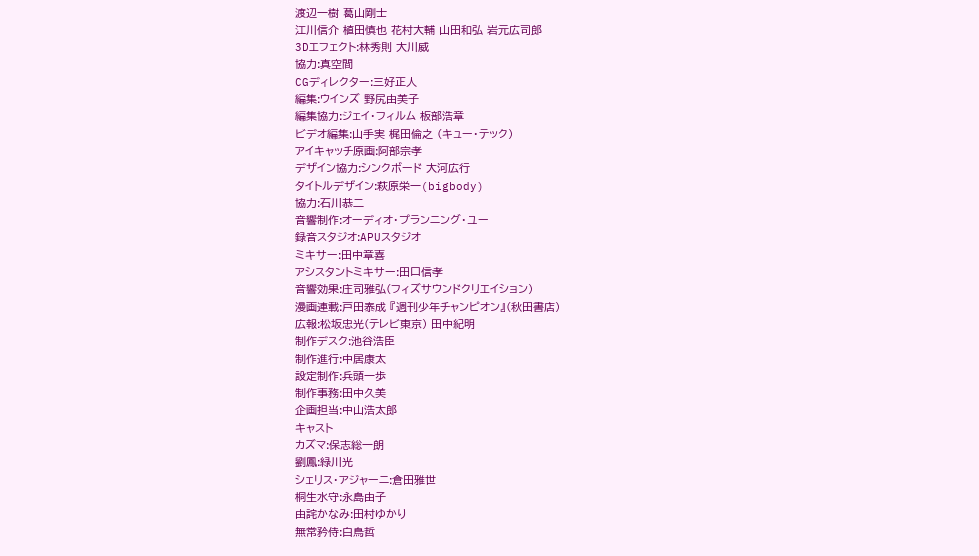渡辺一樹 葛山剛士
江川信介 植田慎也 花村大輔 山田和弘 岩元広司郎
3Dエフェクト:林秀則 大川威
協力:真空間
CGディレクター:三好正人
編集:ウインズ 野尻由美子
編集協力:ジェイ・フィルム 板部浩章
ビデオ編集:山手実 梶田倫之 (キュー・テック)
アイキャッチ原画:阿部宗孝
デザイン協力:シンクボード 大河広行
タイトルデザイン:萩原栄一(bigbody)
協力:石川恭二
音響制作:オーディオ・プランニング・ユー
録音スタジオ:APUスタジオ
ミキサー:田中章喜
アシスタントミキサー:田口信孝
音響効果:庄司雅弘(フィズサウンドクリエイション)
漫画連載:戸田泰成 『週刊少年チャンピオン』(秋田書店)
広報:松坂忠光(テレビ東京) 田中紀明
制作デスク:池谷浩臣
制作進行:中居康太
設定制作:兵頭一歩
制作事務:田中久美
企画担当:中山浩太郎
キャスト
カズマ:保志総一朗
劉鳳:緑川光
シェリス・アジャーニ:倉田雅世
桐生水守:永島由子
由詫かなみ:田村ゆかり
無常矜侍:白鳥哲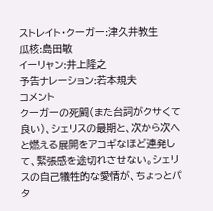ストレイト・クーガー:津久井教生
瓜核:島田敏
イーリャン:井上隆之
予告ナレーション:若本規夫
コメント
クーガーの死闘(また台詞がクサくて良い)、シェリスの最期と、次から次へと燃える展開をアコギなほど連発して、緊張感を途切れさせない。シェリスの自己犠牲的な愛情が、ちょっとパタ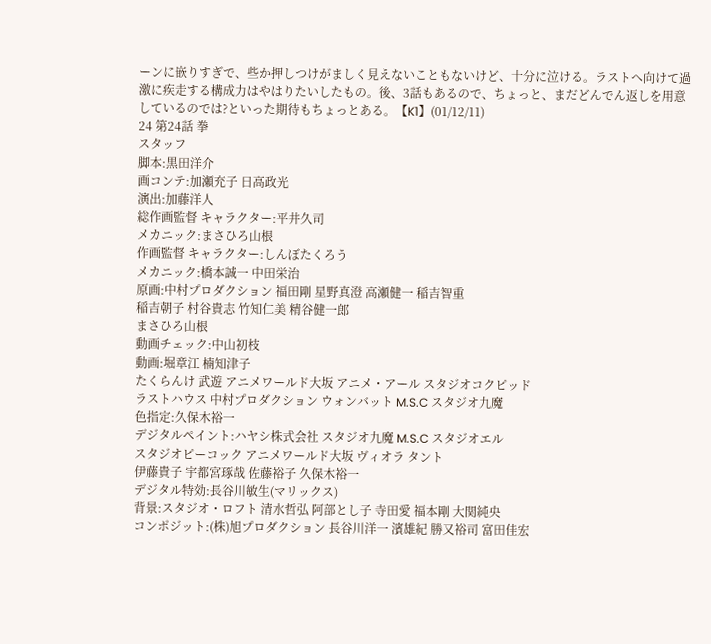ーンに嵌りすぎで、些か押しつけがましく見えないこともないけど、十分に泣ける。ラストへ向けて過激に疾走する構成力はやはりたいしたもの。後、3話もあるので、ちょっと、まだどんでん返しを用意しているのでは?といった期待もちょっとある。【K1】(01/12/11)
24 第24話 拳
スタッフ
脚本:黒田洋介
画コンテ:加瀬充子 日高政光
演出:加藤洋人
総作画監督 キャラクター:平井久司
メカニック:まさひろ山根
作画監督 キャラクター:しんぼたくろう
メカニック:橋本誠一 中田栄治
原画:中村プロダクション 福田剛 星野真澄 高瀬健一 稲吉智重
稲吉朝子 村谷貴志 竹知仁美 精谷健一郎
まさひろ山根
動画チェック:中山初枝
動画:堀章江 楠知津子
たくらんけ 武遊 アニメワールド大坂 アニメ・アール スタジオコクピッド
ラストハウス 中村プロダクション ウォンバット M.S.C スタジオ九魔
色指定:久保木裕一
デジタルペイント:ハヤシ株式会社 スタジオ九魔 M.S.C スタジオエル
スタジオピーコック アニメワールド大坂 ヴィオラ タント
伊藤貴子 宇都宮琢哉 佐藤裕子 久保木裕一
デジタル特効:長谷川敏生(マリックス)
背景:スタジオ・ロフト 清水哲弘 阿部とし子 寺田愛 福本剛 大関純央
コンポジット:(株)旭プロダクション 長谷川洋一 濱雄紀 勝又裕司 富田佳宏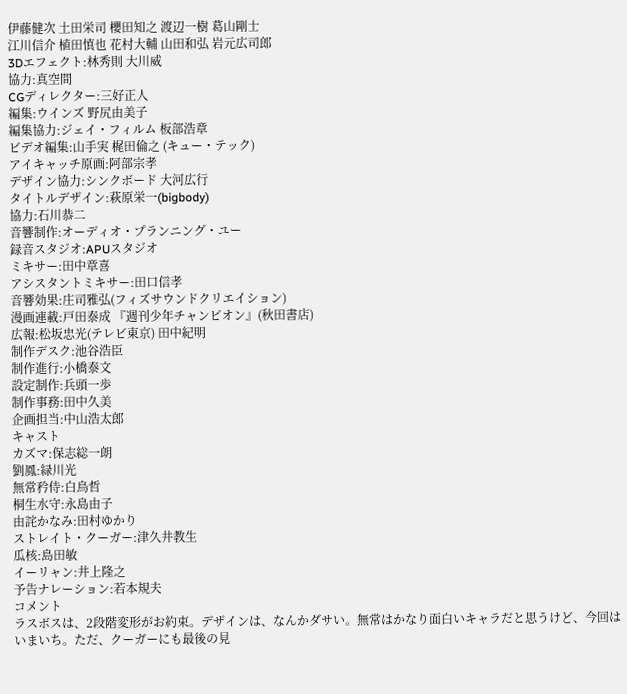伊藤健次 土田栄司 櫻田知之 渡辺一樹 葛山剛士
江川信介 植田慎也 花村大輔 山田和弘 岩元広司郎
3Dエフェクト:林秀則 大川威
協力:真空間
CGディレクター:三好正人
編集:ウインズ 野尻由美子
編集協力:ジェイ・フィルム 板部浩章
ビデオ編集:山手実 梶田倫之 (キュー・テック)
アイキャッチ原画:阿部宗孝
デザイン協力:シンクボード 大河広行
タイトルデザイン:萩原栄一(bigbody)
協力:石川恭二
音響制作:オーディオ・プランニング・ユー
録音スタジオ:APUスタジオ
ミキサー:田中章喜
アシスタントミキサー:田口信孝
音響効果:庄司雅弘(フィズサウンドクリエイション)
漫画連載:戸田泰成 『週刊少年チャンピオン』(秋田書店)
広報:松坂忠光(テレビ東京) 田中紀明
制作デスク:池谷浩臣
制作進行:小橋泰文
設定制作:兵頭一歩
制作事務:田中久美
企画担当:中山浩太郎
キャスト
カズマ:保志総一朗
劉鳳:緑川光
無常矜侍:白鳥哲
桐生水守:永島由子
由詫かなみ:田村ゆかり
ストレイト・クーガー:津久井教生
瓜核:島田敏
イーリャン:井上隆之
予告ナレーション:若本規夫
コメント
ラスボスは、2段階変形がお約束。デザインは、なんかダサい。無常はかなり面白いキャラだと思うけど、今回はいまいち。ただ、クーガーにも最後の見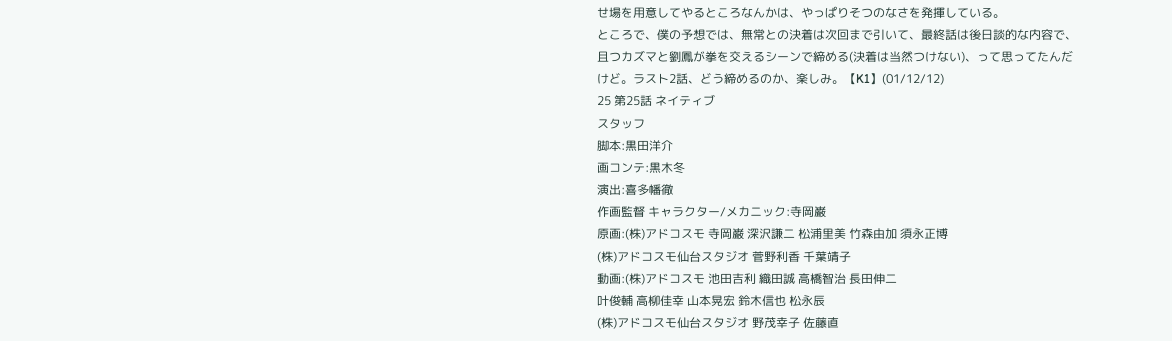せ場を用意してやるところなんかは、やっぱりそつのなさを発揮している。
ところで、僕の予想では、無常との決着は次回まで引いて、最終話は後日談的な内容で、且つカズマと劉鳳が拳を交えるシーンで締める(決着は当然つけない)、って思ってたんだけど。ラスト2話、どう締めるのか、楽しみ。【K1】(01/12/12)
25 第25話 ネイティブ
スタッフ
脚本:黒田洋介
画コンテ:黒木冬
演出:喜多幡徹
作画監督 キャラクター/メカニック:寺岡巌
原画:(株)アドコスモ 寺岡巌 深沢謙二 松浦里美 竹森由加 須永正博
(株)アドコスモ仙台スタジオ 菅野利香 千葉靖子
動画:(株)アドコスモ 池田吉利 織田誠 高橋智治 長田伸二
叶俊輔 高柳佳幸 山本晃宏 鈴木信也 松永辰
(株)アドコスモ仙台スタジオ 野茂幸子 佐藤直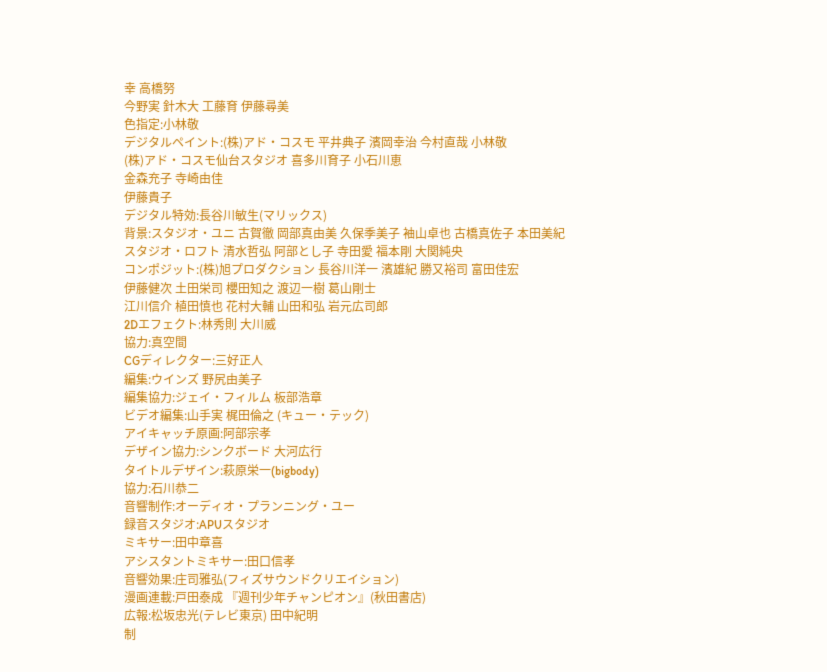幸 高橋努
今野実 針木大 工藤育 伊藤尋美
色指定:小林敬
デジタルペイント:(株)アド・コスモ 平井典子 濱岡幸治 今村直哉 小林敬
(株)アド・コスモ仙台スタジオ 喜多川育子 小石川恵
金森充子 寺崎由佳
伊藤貴子
デジタル特効:長谷川敏生(マリックス)
背景:スタジオ・ユニ 古賀徹 岡部真由美 久保季美子 袖山卓也 古橋真佐子 本田美紀
スタジオ・ロフト 清水哲弘 阿部とし子 寺田愛 福本剛 大関純央
コンポジット:(株)旭プロダクション 長谷川洋一 濱雄紀 勝又裕司 富田佳宏
伊藤健次 土田栄司 櫻田知之 渡辺一樹 葛山剛士
江川信介 植田慎也 花村大輔 山田和弘 岩元広司郎
2Dエフェクト:林秀則 大川威
協力:真空間
CGディレクター:三好正人
編集:ウインズ 野尻由美子
編集協力:ジェイ・フィルム 板部浩章
ビデオ編集:山手実 梶田倫之 (キュー・テック)
アイキャッチ原画:阿部宗孝
デザイン協力:シンクボード 大河広行
タイトルデザイン:萩原栄一(bigbody)
協力:石川恭二
音響制作:オーディオ・プランニング・ユー
録音スタジオ:APUスタジオ
ミキサー:田中章喜
アシスタントミキサー:田口信孝
音響効果:庄司雅弘(フィズサウンドクリエイション)
漫画連載:戸田泰成 『週刊少年チャンピオン』(秋田書店)
広報:松坂忠光(テレビ東京) 田中紀明
制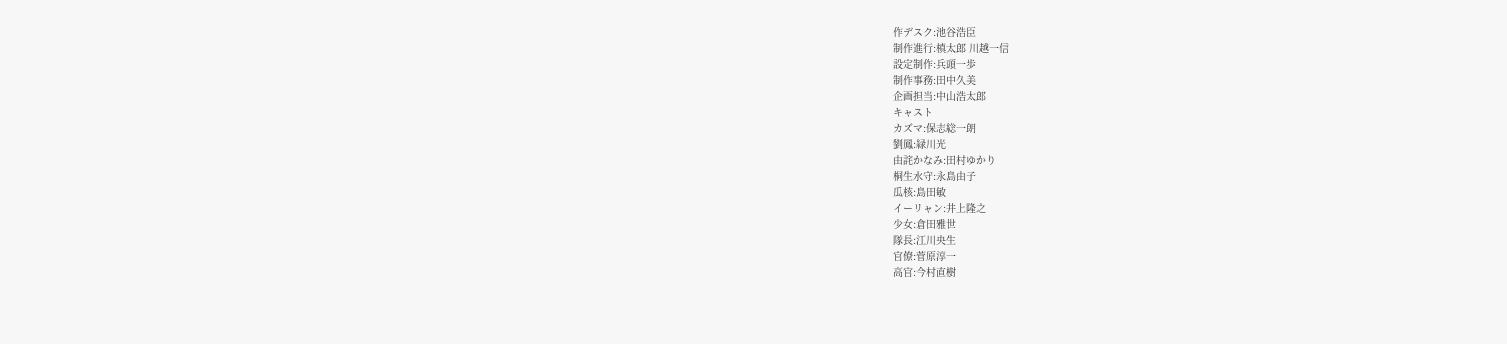作デスク:池谷浩臣
制作進行:槙太郎 川越一信
設定制作:兵頭一歩
制作事務:田中久美
企画担当:中山浩太郎
キャスト
カズマ:保志総一朗
劉鳳:緑川光
由詫かなみ:田村ゆかり
桐生水守:永島由子
瓜核:島田敏
イーリャン:井上隆之
少女:倉田雅世
隊長:江川央生
官僚:菅原淳一
高官:今村直樹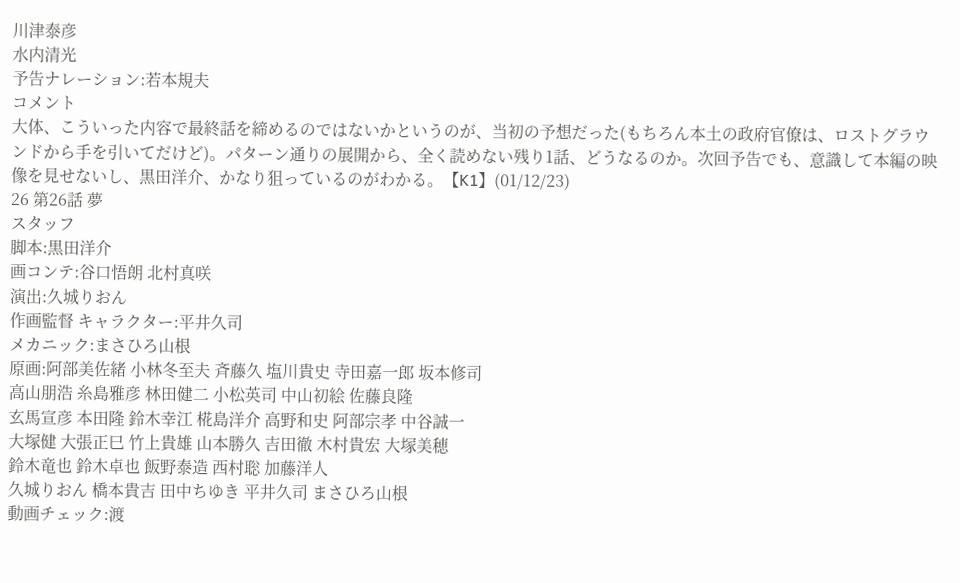川津泰彦
水内清光
予告ナレーション:若本規夫
コメント
大体、こういった内容で最終話を締めるのではないかというのが、当初の予想だった(もちろん本土の政府官僚は、ロストグラウンドから手を引いてだけど)。パターン通りの展開から、全く読めない残り1話、どうなるのか。次回予告でも、意識して本編の映像を見せないし、黒田洋介、かなり狙っているのがわかる。【K1】(01/12/23)
26 第26話 夢
スタッフ
脚本:黒田洋介
画コンテ:谷口悟朗 北村真咲
演出:久城りおん
作画監督 キャラクター:平井久司
メカニック:まさひろ山根
原画:阿部美佐緒 小林冬至夫 斉藤久 塩川貴史 寺田嘉一郎 坂本修司
高山朋浩 糸島雅彦 林田健二 小松英司 中山初絵 佐藤良隆
玄馬宣彦 本田隆 鈴木幸江 椛島洋介 高野和史 阿部宗孝 中谷誠一
大塚健 大張正巳 竹上貴雄 山本勝久 吉田徹 木村貴宏 大塚美穂
鈴木竜也 鈴木卓也 飯野泰造 西村聡 加藤洋人
久城りおん 橋本貴吉 田中ちゆき 平井久司 まさひろ山根
動画チェック:渡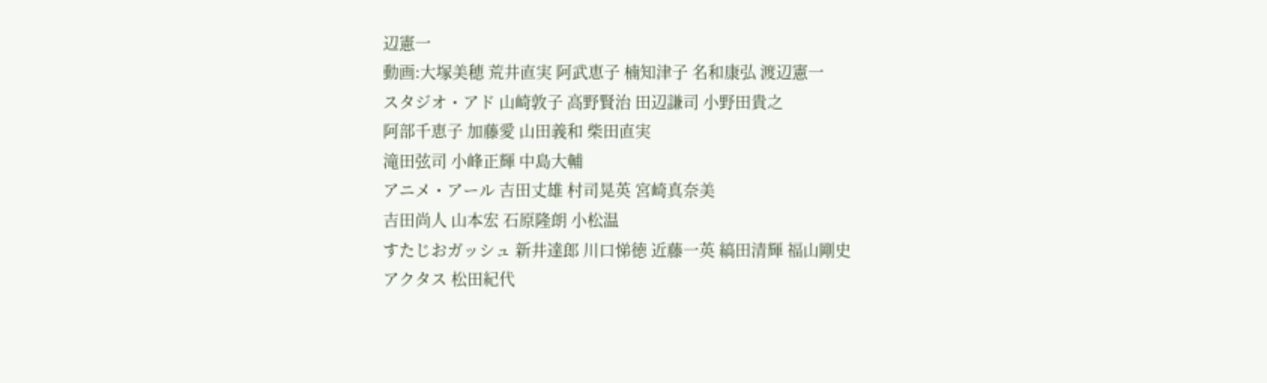辺憲一
動画:大塚美穂 荒井直実 阿武恵子 楠知津子 名和康弘 渡辺憲一
スタジオ・アド 山崎敦子 高野賢治 田辺謙司 小野田貴之
阿部千恵子 加藤愛 山田義和 柴田直実
滝田弦司 小峰正輝 中島大輔
アニメ・アール 吉田丈雄 村司晃英 宮崎真奈美
吉田尚人 山本宏 石原隆朗 小松温
すたじおガッシュ 新井達郎 川口悌徳 近藤一英 縞田清輝 福山剛史
アクタス 松田紀代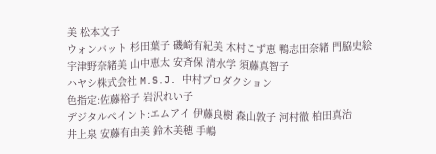美 松本文子
ウォンバット 杉田葉子 磯崎有紀美 木村こず恵 鴨志田奈緒 門脇史絵
宇津野奈緒美 山中恵太 安斉保 清水学 須藤真智子
ハヤシ株式会社 M.S.J. 中村プロダクション
色指定:佐藤裕子 岩沢れい子
デジタルペイント:エムアイ 伊藤良樹 森山敦子 河村徹 柏田真治
井上泉 安藤有由美 鈴木美穂 手嶋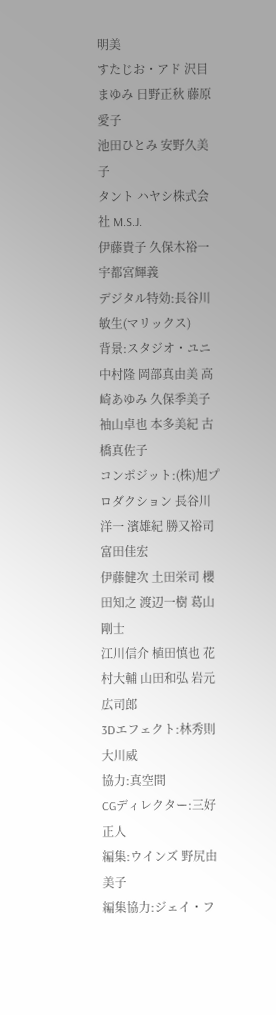明美
すたじお・アド 沢目まゆみ 日野正秋 藤原愛子
池田ひとみ 安野久美子
タント ハヤシ株式会社 M.S.J.
伊藤貴子 久保木裕一 宇都宮輝義
デジタル特効:長谷川敏生(マリックス)
背景:スタジオ・ユニ 中村隆 岡部真由美 高崎あゆみ 久保季美子
袖山卓也 本多美紀 古橋真佐子
コンポジット:(株)旭プロダクション 長谷川洋一 濱雄紀 勝又裕司 富田佳宏
伊藤健次 土田栄司 櫻田知之 渡辺一樹 葛山剛士
江川信介 植田慎也 花村大輔 山田和弘 岩元広司郎
3Dエフェクト:林秀則 大川威
協力:真空間
CGディレクター:三好正人
編集:ウインズ 野尻由美子
編集協力:ジェイ・フ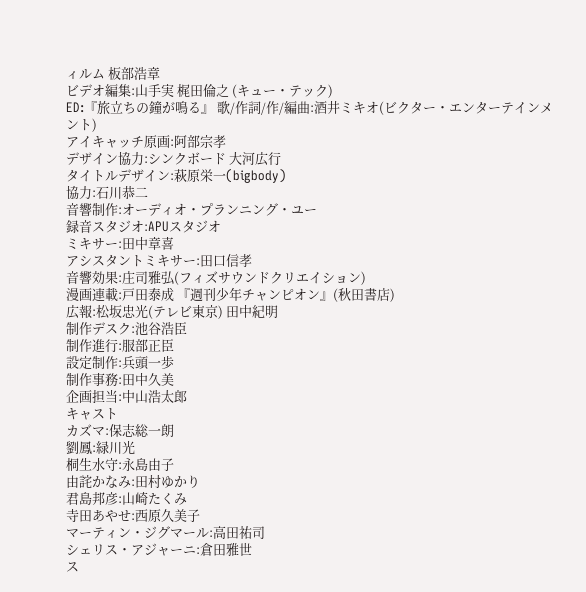ィルム 板部浩章
ビデオ編集:山手実 梶田倫之 (キュー・テック)
ED:『旅立ちの鐘が鳴る』 歌/作詞/作/編曲:酒井ミキオ(ビクター・エンターテインメント)
アイキャッチ原画:阿部宗孝
デザイン協力:シンクボード 大河広行
タイトルデザイン:萩原栄一(bigbody)
協力:石川恭二
音響制作:オーディオ・プランニング・ユー
録音スタジオ:APUスタジオ
ミキサー:田中章喜
アシスタントミキサー:田口信孝
音響効果:庄司雅弘(フィズサウンドクリエイション)
漫画連載:戸田泰成 『週刊少年チャンピオン』(秋田書店)
広報:松坂忠光(テレビ東京) 田中紀明
制作デスク:池谷浩臣
制作進行:服部正臣
設定制作:兵頭一歩
制作事務:田中久美
企画担当:中山浩太郎
キャスト
カズマ:保志総一朗
劉鳳:緑川光
桐生水守:永島由子
由詫かなみ:田村ゆかり
君島邦彦:山崎たくみ
寺田あやせ:西原久美子
マーティン・ジグマール:高田祐司
シェリス・アジャーニ:倉田雅世
ス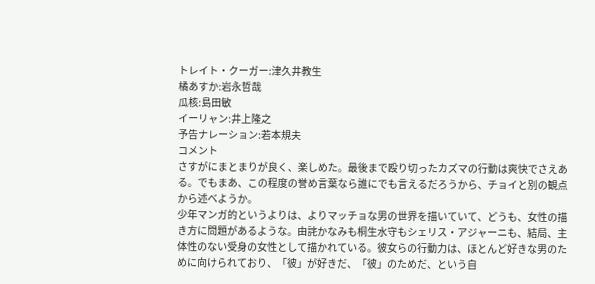トレイト・クーガー:津久井教生
橘あすか:岩永哲哉
瓜核:島田敏
イーリャン:井上隆之
予告ナレーション:若本規夫
コメント
さすがにまとまりが良く、楽しめた。最後まで殴り切ったカズマの行動は爽快でさえある。でもまあ、この程度の誉め言葉なら誰にでも言えるだろうから、チョイと別の観点から述べようか。
少年マンガ的というよりは、よりマッチョな男の世界を描いていて、どうも、女性の描き方に問題があるような。由詫かなみも桐生水守もシェリス・アジャーニも、結局、主体性のない受身の女性として描かれている。彼女らの行動力は、ほとんど好きな男のために向けられており、「彼」が好きだ、「彼」のためだ、という自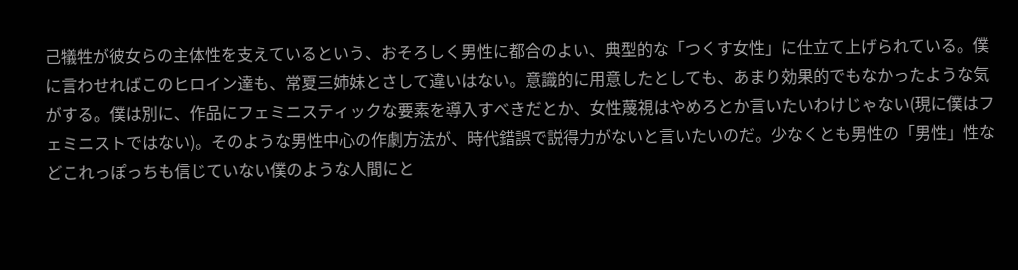己犠牲が彼女らの主体性を支えているという、おそろしく男性に都合のよい、典型的な「つくす女性」に仕立て上げられている。僕に言わせればこのヒロイン達も、常夏三姉妹とさして違いはない。意識的に用意したとしても、あまり効果的でもなかったような気がする。僕は別に、作品にフェミニスティックな要素を導入すべきだとか、女性蔑視はやめろとか言いたいわけじゃない(現に僕はフェミニストではない)。そのような男性中心の作劇方法が、時代錯誤で説得力がないと言いたいのだ。少なくとも男性の「男性」性などこれっぽっちも信じていない僕のような人間にと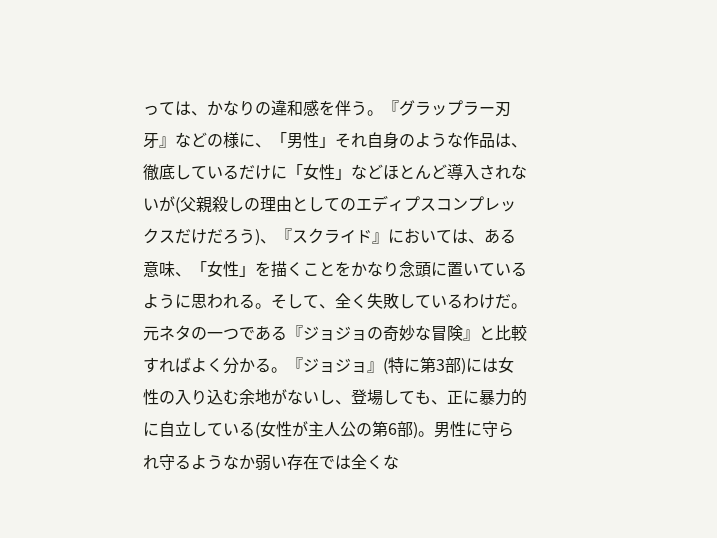っては、かなりの違和感を伴う。『グラップラー刃牙』などの様に、「男性」それ自身のような作品は、徹底しているだけに「女性」などほとんど導入されないが(父親殺しの理由としてのエディプスコンプレックスだけだろう)、『スクライド』においては、ある意味、「女性」を描くことをかなり念頭に置いているように思われる。そして、全く失敗しているわけだ。元ネタの一つである『ジョジョの奇妙な冒険』と比較すればよく分かる。『ジョジョ』(特に第3部)には女性の入り込む余地がないし、登場しても、正に暴力的に自立している(女性が主人公の第6部)。男性に守られ守るようなか弱い存在では全くな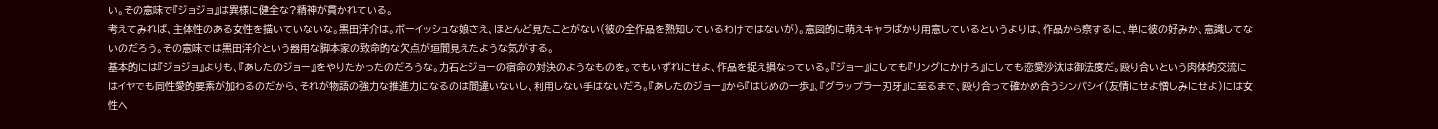い。その意味で『ジョジョ』は異様に健全な?精神が貫かれている。
考えてみれば、主体性のある女性を描いていないな。黒田洋介は。ボーイッシュな娘さえ、ほとんど見たことがない(彼の全作品を熟知しているわけではないが)。意図的に萌えキャラばかり用意しているというよりは、作品から察するに、単に彼の好みか、意識してないのだろう。その意味では黒田洋介という器用な脚本家の致命的な欠点が垣間見えたような気がする。
基本的には『ジョジョ』よりも、『あしたのジョー』をやりたかったのだろうな。力石とジョーの宿命の対決のようなものを。でもいずれにせよ、作品を捉え損なっている。『ジョー』にしても『リングにかけろ』にしても恋愛沙汰は御法度だ。殴り合いという肉体的交流にはイヤでも同性愛的要素が加わるのだから、それが物語の強力な推進力になるのは間違いないし、利用しない手はないだろ。『あしたのジョー』から『はじめの一歩』、『グラップラー刃牙』に至るまで、殴り合って確かめ合うシンパシイ(友情にせよ憎しみにせよ)には女性へ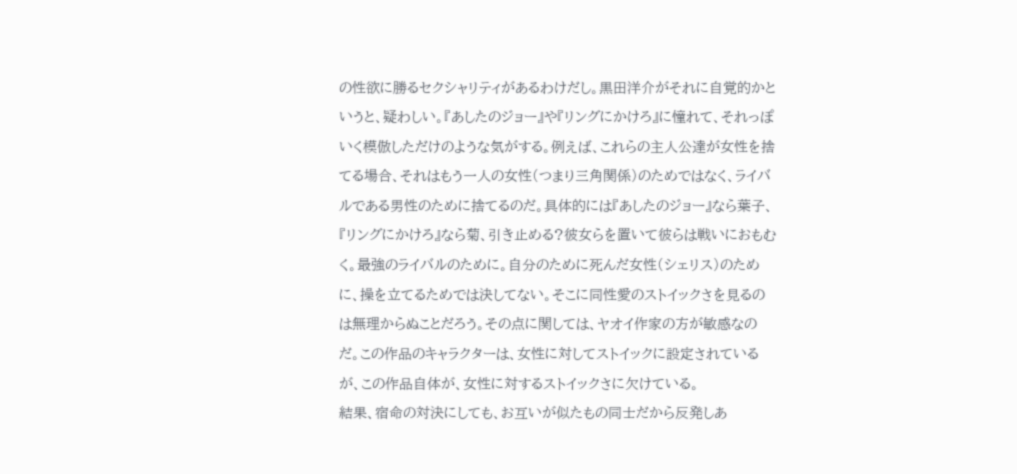の性欲に勝るセクシャリティがあるわけだし。黒田洋介がそれに自覚的かというと、疑わしい。『あしたのジョー』や『リングにかけろ』に憧れて、それっぽいく模倣しただけのような気がする。例えば、これらの主人公達が女性を捨てる場合、それはもう一人の女性(つまり三角関係)のためではなく、ライバルである男性のために捨てるのだ。具体的には『あしたのジョー』なら葉子、『リングにかけろ』なら菊、引き止める?彼女らを置いて彼らは戦いにおもむく。最強のライバルのために。自分のために死んだ女性(シェリス)のために、操を立てるためでは決してない。そこに同性愛のストイックさを見るのは無理からぬことだろう。その点に関しては、ヤオイ作家の方が敏感なのだ。この作品のキャラクターは、女性に対してストイックに設定されているが、この作品自体が、女性に対するストイックさに欠けている。
結果、宿命の対決にしても、お互いが似たもの同士だから反発しあ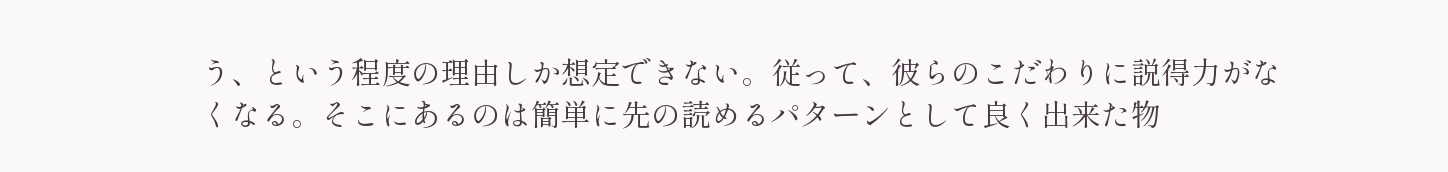う、という程度の理由しか想定できない。従って、彼らのこだわりに説得力がなくなる。そこにあるのは簡単に先の読めるパターンとして良く出来た物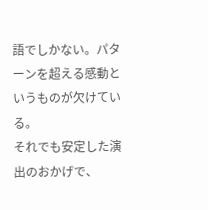語でしかない。パターンを超える感動というものが欠けている。
それでも安定した演出のおかげで、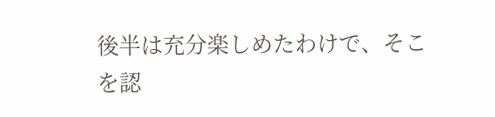後半は充分楽しめたわけで、そこを認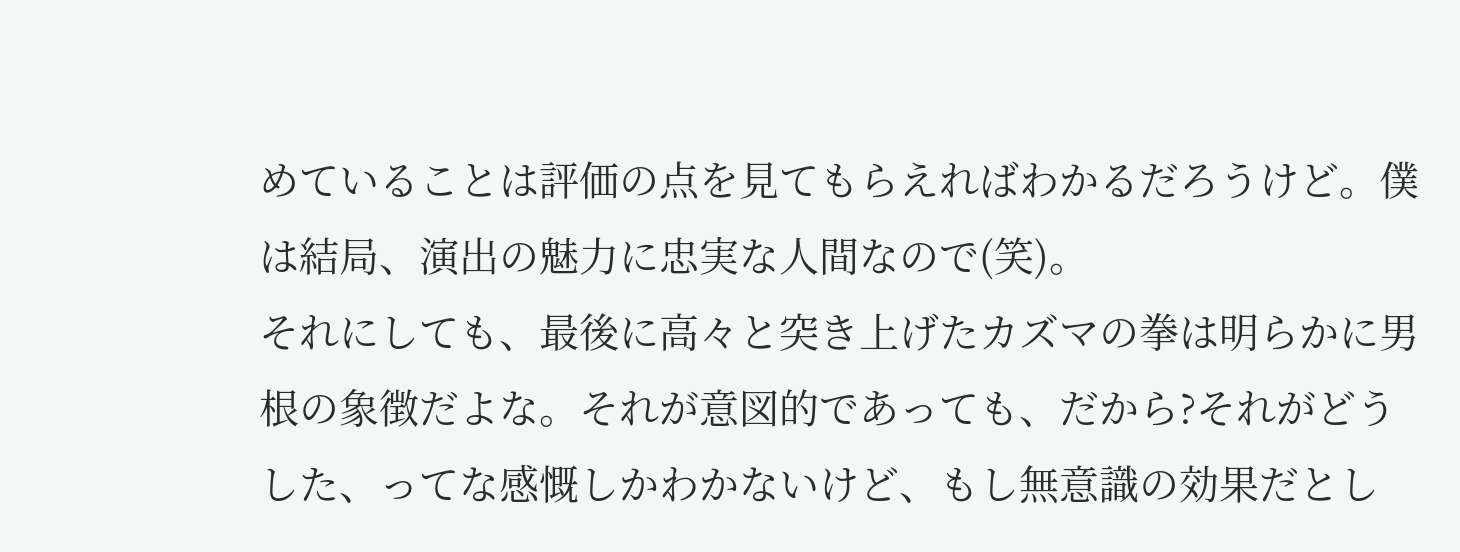めていることは評価の点を見てもらえればわかるだろうけど。僕は結局、演出の魅力に忠実な人間なので(笑)。
それにしても、最後に高々と突き上げたカズマの拳は明らかに男根の象徴だよな。それが意図的であっても、だから?それがどうした、ってな感慨しかわかないけど、もし無意識の効果だとし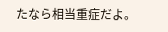たなら相当重症だよ。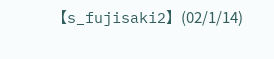【s_fujisaki2】(02/1/14)